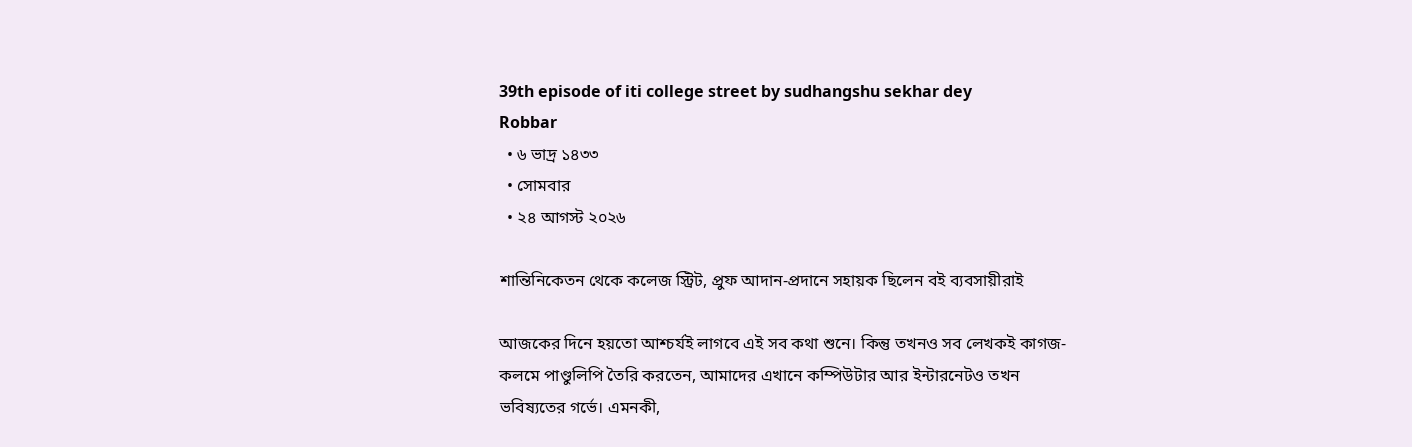39th episode of iti college street by sudhangshu sekhar dey
Robbar
  • ৬ ভাদ্র ১৪৩৩
  • সোমবার
  • ২৪ আগস্ট ২০২৬

শান্তিনিকেতন থেকে কলেজ স্ট্রিট, প্রুফ আদান-প্রদানে সহায়ক ছিলেন বই ব্যবসায়ীরাই

আজকের দিনে হয়তো আশ্চর্যই লাগবে এই সব কথা শুনে। কিন্তু তখনও সব লেখকই কাগজ-কলমে পাণ্ডুলিপি তৈরি করতেন, আমাদের এখানে কম্পিউটার আর ইন্টারনেটও তখন ভবিষ্যতের গর্ভে। এমনকী,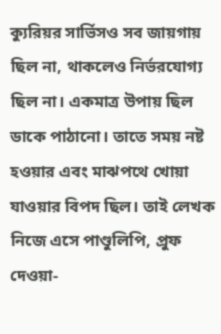ক্যুরিয়র সার্ভিসও সব জায়গায় ছিল না, থাকলেও নির্ভরযোগ্য ছিল না। একমাত্র উপায় ছিল ডাকে পাঠানো। তাতে সময় নষ্ট হওয়ার এবং মাঝপথে খোয়া যাওয়ার বিপদ ছিল। তাই লেখক নিজে এসে পাণ্ডুলিপি, প্রুফ দেওয়া-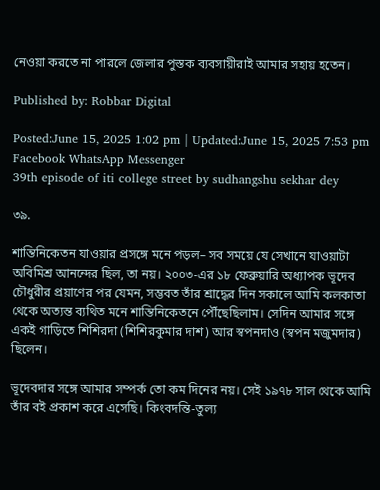নেওয়া করতে না পারলে জেলার পুস্তক ব্যবসায়ীরাই আমার সহায় হতেন।

Published by: Robbar Digital

Posted:June 15, 2025 1:02 pm | Updated:June 15, 2025 7:53 pm
Facebook WhatsApp Messenger
39th episode of iti college street by sudhangshu sekhar dey

৩৯.

শান্তিনিকেতন যাওয়ার প্রসঙ্গে মনে পড়ল– সব সময়ে যে সেখানে যাওয়াটা অবিমিশ্র আনন্দের ছিল, তা নয়। ২০০৩-এর ১৮ ফেব্রুয়ারি অধ্যাপক ভূদেব চৌধুরীর প্রয়াণের পর যেমন, সম্ভবত তাঁর শ্রাদ্ধের দিন সকালে আমি কলকাতা থেকে অত্যন্ত ব্যথিত মনে শান্তিনিকেতনে পৌঁছেছিলাম। সেদিন আমার সঙ্গে একই গাড়িতে শিশিরদা (শিশিরকুমার দাশ) আর স্বপনদাও (স্বপন মজুমদার) ছিলেন।

ভূদেবদার সঙ্গে আমার সম্পর্ক তো কম দিনের নয়। সেই ১৯৭৮ সাল থেকে আমি তাঁর বই প্রকাশ করে এসেছি। কিংবদন্তি-তুল্য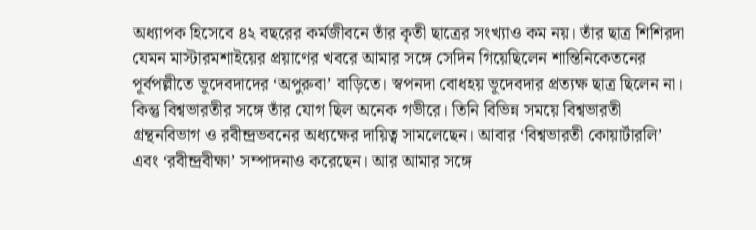অধ্যাপক হিসেবে ৪২ বছরের কর্মজীবনে তাঁর কৃতী ছাত্রের সংখ্যাও কম নয়। তাঁর ছাত্র শিশিরদা যেমন মাস্টারমশাইয়ের প্রয়াণের খবরে আমার সঙ্গে সেদিন গিয়েছিলেন শান্তিনিকেতনের পূর্বপল্লীতে ভূদেবদাদের ‘অপুরুবা’ বাড়িতে। স্বপনদা বোধহয় ভূদেবদার প্রত্যক্ষ ছাত্র ছিলেন না। কিন্তু বিশ্বভারতীর সঙ্গে তাঁর যোগ ছিল অনেক গভীরে। তিনি বিভিন্ন সময়ে বিশ্বভারতী গ্রন্থনবিভাগ ও রবীন্দ্রভবনের অধ্যক্ষের দায়িত্ব সামলেছেন। আবার ‘বিশ্বভারতী কোয়ার্টারলি’ এবং ‘রবীন্দ্রবীক্ষা’ সম্পাদনাও করেছেন। আর আমার সঙ্গে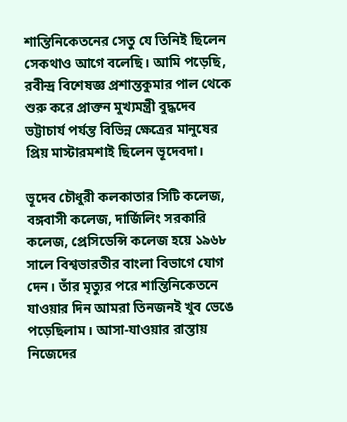শান্তিনিকেতনের সেতু যে তিনিই ছিলেন সেকথাও আগে বলেছি। আমি পড়েছি, রবীন্দ্র বিশেষজ্ঞ প্রশান্তকুমার পাল থেকে শুরু করে প্রাক্তন মুখ্যমন্ত্রী বুদ্ধদেব ভট্টাচার্য পর্যন্ত বিভিন্ন ক্ষেত্রের মানুষের প্রিয় মাস্টারমশাই ছিলেন ভূদেবদা।

ভূদেব চৌধুরী কলকাতার সিটি কলেজ, বঙ্গবাসী কলেজ, দার্জিলিং সরকারি কলেজ, প্রেসিডেন্সি কলেজ হয়ে ১৯৬৮ সালে বিশ্বভারতীর বাংলা বিভাগে যোগ দেন। তাঁর মৃত্যুর পরে শান্তিনিকেতনে যাওয়ার দিন আমরা তিনজনই খুব ভেঙে পড়েছিলাম। আসা-যাওয়ার রাস্তায় নিজেদের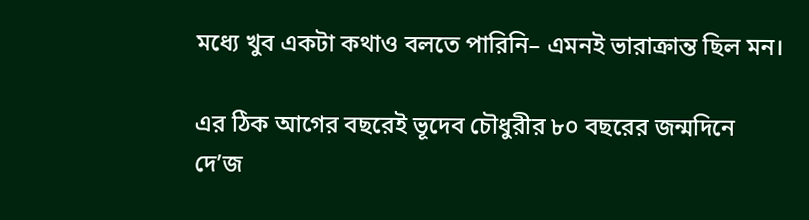মধ্যে খুব একটা কথাও বলতে পারিনি– এমনই ভারাক্রান্ত ছিল মন।

এর ঠিক আগের বছরেই ভূদেব চৌধুরীর ৮০ বছরের জন্মদিনে দে’জ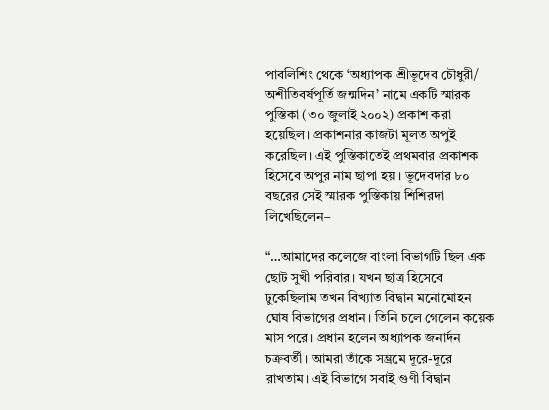পাবলিশিং থেকে ‘অধ্যাপক শ্রীভূদেব চৌধুরী/ অশীতিবর্ষপূর্তি জন্মদিন’ নামে একটি স্মারক পুস্তিকা (৩০ জুলাই ২০০২) প্রকাশ করা হয়েছিল। প্রকাশনার কাজটা মূলত অপুই করেছিল। এই পুস্তিকাতেই প্রথমবার প্রকাশক হিসেবে অপুর নাম ছাপা হয়। ভূদেবদার ৮০ বছরের সেই স্মারক পুস্তিকায় শিশিরদা লিখেছিলেন–

“…আমাদের কলেজে বাংলা বিভাগটি ছিল এক ছোট সুখী পরিবার। যখন ছাত্র হিসেবে ঢুকেছিলাম তখন বিখ্যাত বিদ্বান মনোমোহন ঘোষ বিভাগের প্রধান। তিনি চলে গেলেন কয়েক মাস পরে। প্রধান হলেন অধ্যাপক জনার্দন চক্রবর্তী। আমরা তাঁকে সম্ভ্রমে দূরে-দূরে রাখতাম। এই বিভাগে সবাই গুণী বিদ্বান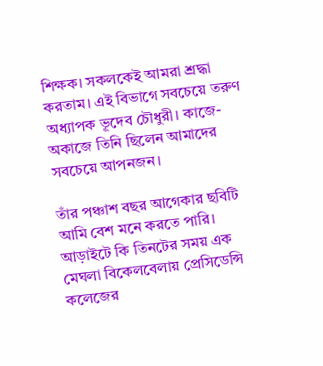শিক্ষক। সকলকেই আমরা শ্রদ্ধা করতাম। এই বিভাগে সবচেয়ে তরুণ অধ্যাপক ভূদেব চৌধুরী। কাজে-অকাজে তিনি ছিলেন আমাদের সবচেয়ে আপনজন।

তাঁর পঞ্চাশ বছর আগেকার ছবিটি আমি বেশ মনে করতে পারি। আড়াইটে কি তিনটের সময় এক মেঘলা বিকেলবেলায় প্রেসিডেন্সি কলেজের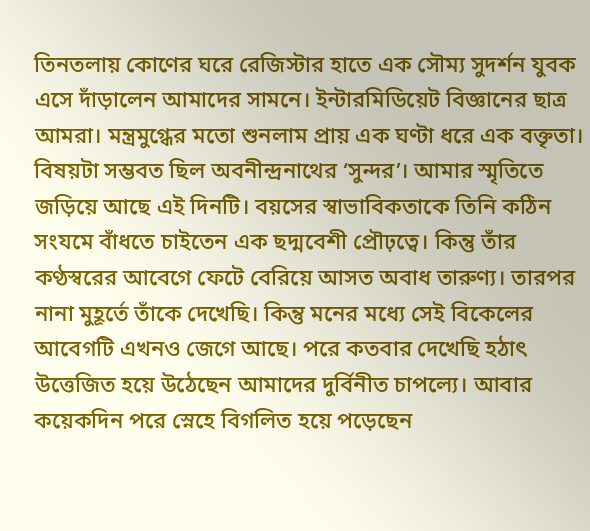তিনতলায় কোণের ঘরে রেজিস্টার হাতে এক সৌম্য সুদর্শন যুবক এসে দাঁড়ালেন আমাদের সামনে। ইন্টারমিডিয়েট বিজ্ঞানের ছাত্র আমরা। মন্ত্রমুগ্ধের মতো শুনলাম প্রায় এক ঘণ্টা ধরে এক বক্তৃতা। বিষয়টা সম্ভবত ছিল অবনীন্দ্রনাথের ‘সুন্দর’। আমার স্মৃতিতে জড়িয়ে আছে এই দিনটি। বয়সের স্বাভাবিকতাকে তিনি কঠিন সংযমে বাঁধতে চাইতেন এক ছদ্মবেশী প্রৌঢ়ত্বে। কিন্তু তাঁর কণ্ঠস্বরের আবেগে ফেটে বেরিয়ে আসত অবাধ তারুণ্য। তারপর নানা মুহূর্তে তাঁকে দেখেছি। কিন্তু মনের মধ্যে সেই বিকেলের আবেগটি এখনও জেগে আছে। পরে কতবার দেখেছি হঠাৎ উত্তেজিত হয়ে উঠেছেন আমাদের দুর্বিনীত চাপল্যে। আবার কয়েকদিন পরে স্নেহে বিগলিত হয়ে পড়েছেন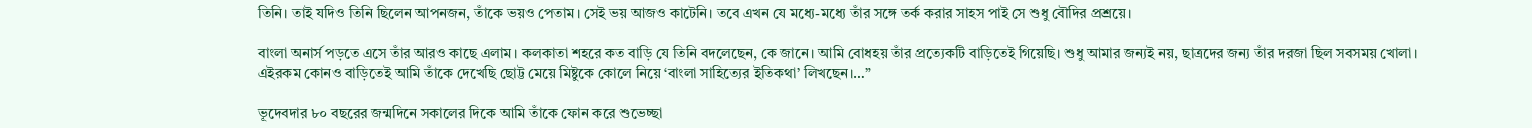তিনি। তাই যদিও তিনি ছিলেন আপনজন, তাঁকে ভয়ও পেতাম। সেই ভয় আজও কাটেনি। তবে এখন যে মধ্যে-মধ্যে তাঁর সঙ্গে তর্ক করার সাহস পাই সে শুধু বৌদির প্রশ্রয়ে।

বাংলা অনার্স পড়তে এসে তাঁর আরও কাছে এলাম। কলকাতা শহরে কত বাড়ি যে তিনি বদলেছেন, কে জানে। আমি বোধহয় তাঁর প্রত্যেকটি বাড়িতেই গিয়েছি। শুধু আমার জন্যই নয়, ছাত্রদের জন্য তাঁর দরজা ছিল সবসময় খোলা। এইরকম কোনও বাড়িতেই আমি তাঁকে দেখেছি ছোট্ট মেয়ে মিষ্টুকে কোলে নিয়ে ‘বাংলা সাহিত্যের ইতিকথা’ লিখছেন।…”

ভূদেবদার ৮০ বছরের জন্মদিনে সকালের দিকে আমি তাঁকে ফোন করে শুভেচ্ছা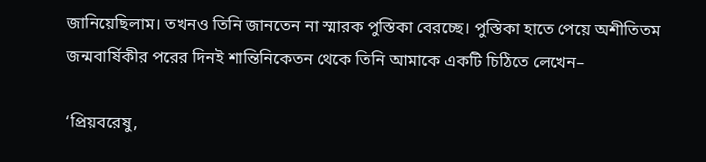জানিয়েছিলাম। তখনও তিনি জানতেন না স্মারক পুস্তিকা বেরচ্ছে। পুস্তিকা হাতে পেয়ে অশীতিতম জন্মবার্ষিকীর পরের দিনই শান্তিনিকেতন থেকে তিনি আমাকে একটি চিঠিতে লেখেন–

‘প্রিয়বরেষু,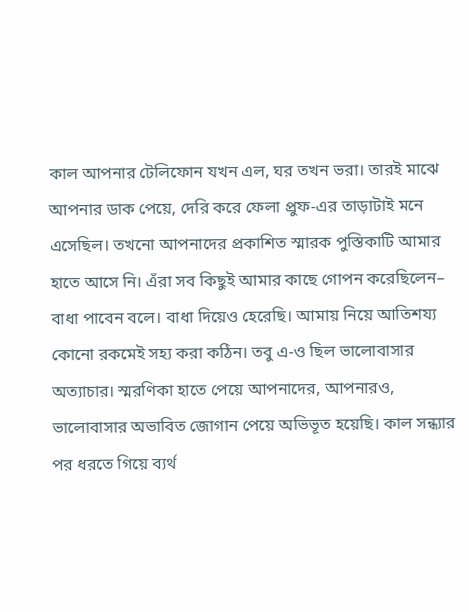কাল আপনার টেলিফোন যখন এল, ঘর তখন ভরা। তারই মাঝে আপনার ডাক পেয়ে, দেরি করে ফেলা প্রুফ-এর তাড়াটাই মনে এসেছিল। তখনো আপনাদের প্রকাশিত স্মারক পুস্তিকাটি আমার হাতে আসে নি। এঁরা সব কিছুই আমার কাছে গোপন করেছিলেন– বাধা পাবেন বলে। বাধা দিয়েও হেরেছি। আমায় নিয়ে আতিশয্য কোনো রকমেই সহ্য করা কঠিন। তবু এ-ও ছিল ভালোবাসার অত্যাচার। স্মরণিকা হাতে পেয়ে আপনাদের, আপনারও, ভালোবাসার অভাবিত জোগান পেয়ে অভিভূত হয়েছি। কাল সন্ধ্যার পর ধরতে গিয়ে ব্যর্থ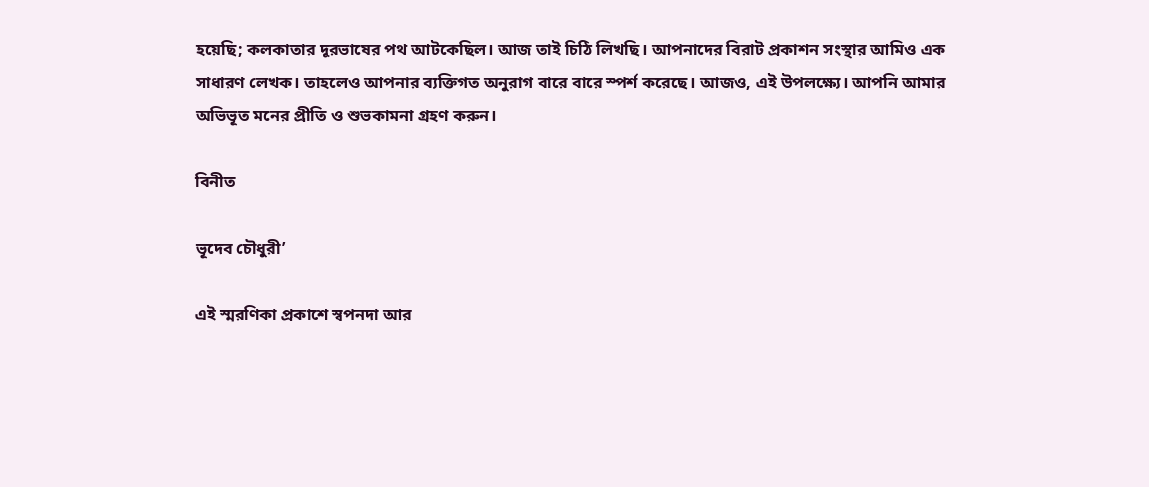হয়েছি; কলকাতার দূরভাষের পথ আটকেছিল। আজ তাই চিঠি লিখছি। আপনাদের বিরাট প্রকাশন সংস্থার আমিও এক সাধারণ লেখক। তাহলেও আপনার ব্যক্তিগত অনুরাগ বারে বারে স্পর্শ করেছে। আজও, এই উপলক্ষ্যে। আপনি আমার অভিভূত মনের প্রীতি ও শুভকামনা গ্রহণ করুন।

বিনীত

ভূদেব চৌধুরী’

এই স্মরণিকা প্রকাশে স্বপনদা আর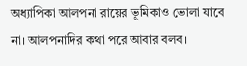অধ্যাপিকা আলপনা রায়ের ভূমিকাও ভোলা যাবে না। আলপনাদির কথা পরে আবার বলব।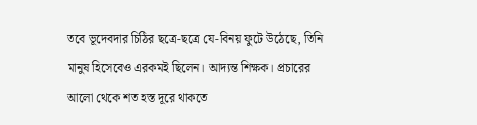তবে ভূদেবদার চিঠির ছত্রে-ছত্রে যে-বিনয় ফুটে উঠেছে, তিনি মানুষ হিসেবেও এরকমই ছিলেন। আদ্যন্ত শিক্ষক। প্রচারের আলো থেকে শত হস্ত দূরে থাকতে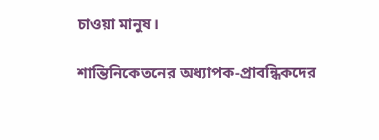চাওয়া মানুষ।

শান্তিনিকেতনের অধ্যাপক-প্রাবন্ধিকদের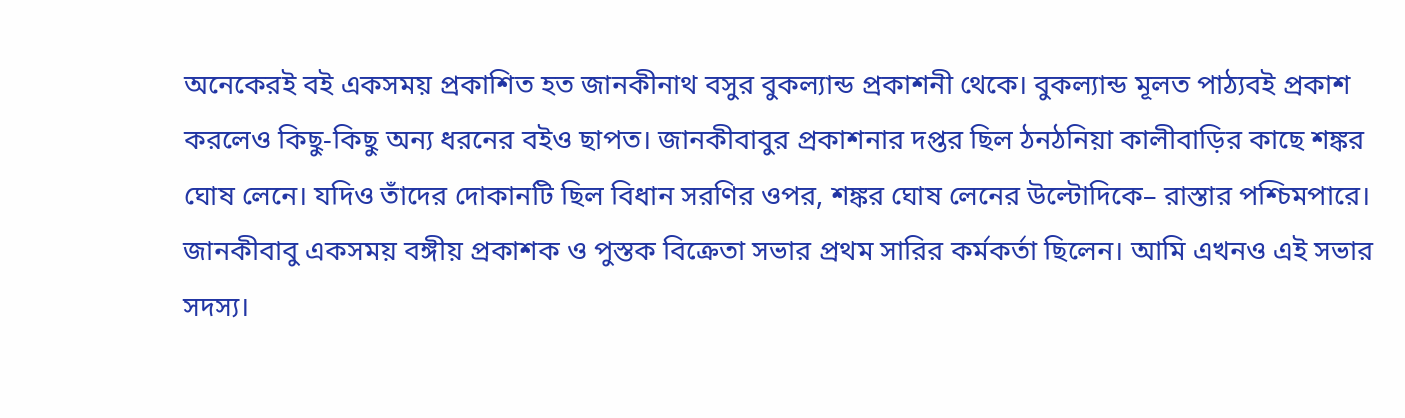অনেকেরই বই একসময় প্রকাশিত হত জানকীনাথ বসুর বুকল্যান্ড প্রকাশনী থেকে। বুকল্যান্ড মূলত পাঠ্যবই প্রকাশ করলেও কিছু-কিছু অন্য ধরনের বইও ছাপত। জানকীবাবুর প্রকাশনার দপ্তর ছিল ঠনঠনিয়া কালীবাড়ির কাছে শঙ্কর ঘোষ লেনে। যদিও তাঁদের দোকানটি ছিল বিধান সরণির ওপর, শঙ্কর ঘোষ লেনের উল্টো‌দিকে– রাস্তার পশ্চিমপারে। জানকীবাবু একসময় বঙ্গীয় প্রকাশক ও পুস্তক বিক্রেতা সভার প্রথম সারির কর্মকর্তা ছিলেন। আমি এখনও এই সভার সদস্য।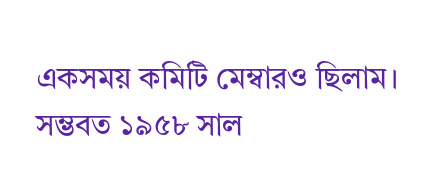একসময় কমিটি মেম্বারও ছিলাম। সম্ভবত ১৯৫৮ সাল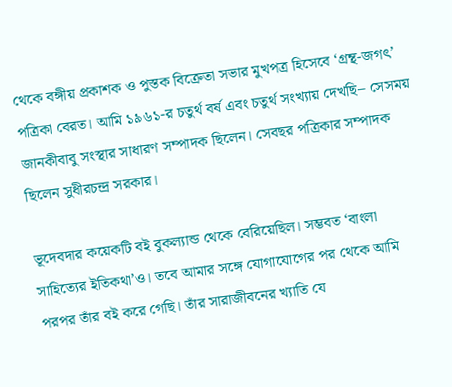থেকে বঙ্গীয় প্রকাশক ও পুস্তক বিক্রেতা সভার মুখপত্র হিসেবে ‘গ্রন্থ-জগৎ’ পত্রিকা বেরত। আমি ১৯৬১-র চতুর্থ বর্ষ এবং চতুর্থ সংখ্যায় দেখছি– সেসময় জানকীবাবু সংস্থার সাধারণ সম্পাদক ছিলেন। সেবছর পত্রিকার সম্পাদক ছিলেন সুধীরচন্দ্র সরকার।

ভূদেবদার কয়েকটি বই বুকল্যান্ড থেকে বেরিয়েছিল। সম্ভবত ‘বাংলা সাহিত্যের ইতিকথা’ও। তবে আমার সঙ্গে যোগাযোগের পর থেকে আমি পরপর তাঁর বই করে গেছি। তাঁর সারাজীবনের খ্যাতি যে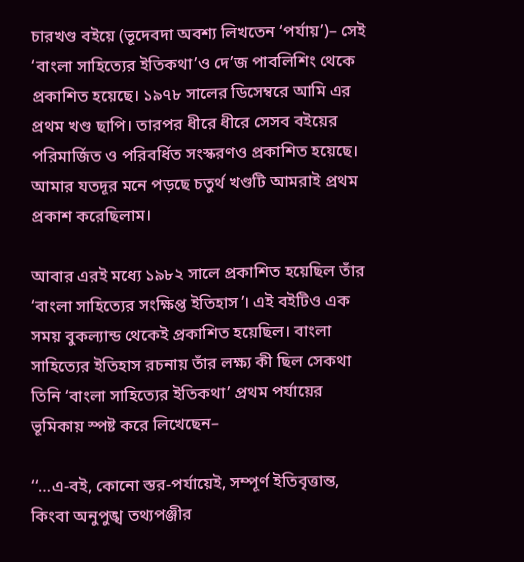চারখণ্ড বইয়ে (ভূদেবদা অবশ্য লিখতেন ‘পর্যায়’)– সেই ‘বাংলা সাহিত্যের ইতিকথা’ও দে’জ পাবলিশিং থেকে প্রকাশিত হয়েছে। ১৯৭৮ সালের ডিসেম্বরে আমি এর প্রথম খণ্ড ছাপি। তারপর ধীরে ধীরে সেসব বইয়ের পরিমার্জিত ও পরিবর্ধিত সংস্করণও প্রকাশিত হয়েছে। আমার যতদূর মনে পড়ছে চতুর্থ খণ্ডটি আমরাই প্রথম প্রকাশ করেছিলাম।

আবার এরই মধ্যে ১৯৮২ সালে প্রকাশিত হয়েছিল তাঁর ‘বাংলা সাহিত্যের সংক্ষিপ্ত ইতিহাস’। এই বইটিও এক সময় বুকল্যান্ড থেকেই প্রকাশিত হয়েছিল। বাংলা সাহিত্যের ইতিহাস রচনায় তাঁর লক্ষ্য কী ছিল সেকথা তিনি ‘বাংলা সাহিত্যের ইতিকথা’ প্রথম পর্যায়ের ভূমিকায় স্পষ্ট করে লিখেছেন–

‘‘…এ-বই, কোনো স্তর-পর্যায়েই, সম্পূর্ণ ইতিবৃত্তান্ত, কিংবা অনুপুঙ্খ তথ্যপঞ্জীর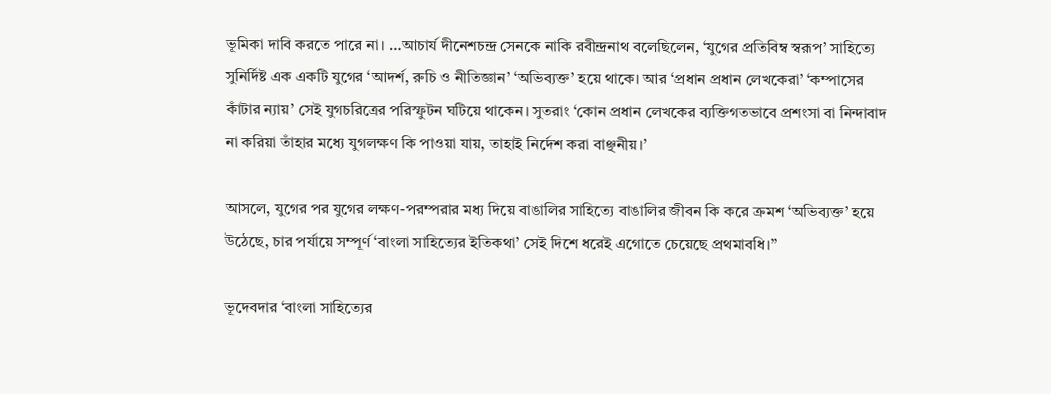ভূমিকা দাবি করতে পারে না। …আচার্য দীনেশচন্দ্র সেনকে নাকি রবীন্দ্রনাথ বলেছিলেন, ‘যুগের প্রতিবিম্ব স্বরূপ’ সাহিত্যে সুনির্দিষ্ট এক একটি যুগের ‘আদর্শ, রুচি ও নীতিজ্ঞান’ ‘অভিব্যক্ত’ হয়ে থাকে। আর ‘প্রধান প্রধান লেখকেরা’ ‘কম্পাসের কাঁটার ন্যায়’ সেই যুগচরিত্রের পরিস্ফুটন ঘটিয়ে থাকেন। সুতরাং ‘কোন প্রধান লেখকের ব্যক্তিগতভাবে প্রশংসা বা নিন্দাবাদ না করিয়া তাঁহার মধ্যে যুগলক্ষণ কি পাওয়া যায়, তাহাই নির্দেশ করা বাঞ্ছনীয়।’

আসলে, যুগের পর যুগের লক্ষণ-পরম্পরার মধ্য দিয়ে বাঙালির সাহিত্যে বাঙালির জীবন কি করে ক্রমশ ‘অভিব্যক্ত’ হয়ে উঠেছে, চার পর্যায়ে সম্পূর্ণ ‘বাংলা সাহিত্যের ইতিকথা’ সেই দিশে ধরেই এগোতে চেয়েছে প্রথমাবধি।’’

ভূদেবদার ‘বাংলা সাহিত্যের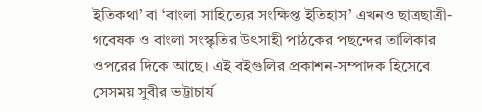ইতিকথা’ বা ‘বাংলা সাহিত্যের সংক্ষিপ্ত ইতিহাস’ এখনও ছাত্রছাত্রী-গবেষক ও বাংলা সংস্কৃতির উৎসাহী পাঠকের পছন্দের তালিকার ওপরের দিকে আছে। এই বইগুলির প্রকাশন-সম্পাদক হিসেবে সেসময় সুবীর ভট্টাচার্য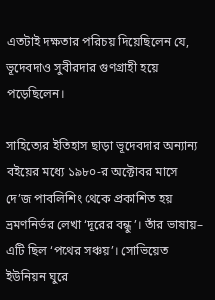এতটাই দক্ষতার পরিচয় দিয়েছিলেন যে, ভূদেবদাও সুবীরদার গুণগ্রাহী হয়ে পড়েছিলেন।

সাহিত্যের ইতিহাস ছাড়া ভূদেবদার অন্যান্য বইয়ের মধ্যে ১৯৮০-র অক্টোবর মাসে দে’জ পাবলিশিং থেকে প্রকাশিত হয় ভ্রমণনির্ভর লেখা ‘দূরের বন্ধু’। তাঁর ভাষায়– এটি ছিল ‘পথের সঞ্চয়’। সোভিয়েত ইউনিয়ন ঘুরে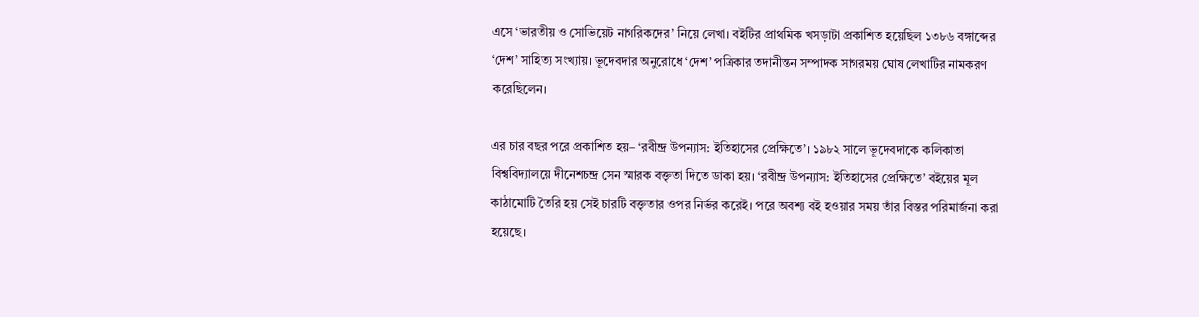এসে ‘ভারতীয় ও সোভিয়েট নাগরিকদের’ নিয়ে লেখা। বইটির প্রাথমিক খসড়াটা প্রকাশিত হয়েছিল ১৩৮৬ বঙ্গাব্দের ‘দেশ’ সাহিত্য সংখ্যায়। ভূদেবদার অনুরোধে ‘দেশ’ পত্রিকার তদানীন্তন সম্পাদক সাগরময় ঘোষ লেখাটির নামকরণ করেছিলেন।

এর চার বছর পরে প্রকাশিত হয়– ‘রবীন্দ্র উপন্যাস: ইতিহাসের প্রেক্ষিতে’। ১৯৮২ সালে ভূদেবদাকে কলিকাতা বিশ্ববিদ্যালয়ে দীনেশচন্দ্র সেন স্মারক বক্তৃতা দিতে ডাকা হয়। ‘রবীন্দ্র উপন্যাস: ইতিহাসের প্রেক্ষিতে’ বইয়ের মূল কাঠামোটি তৈরি হয় সেই চারটি বক্তৃতার ওপর নির্ভর করেই। পরে অবশ্য বই হওয়ার সময় তাঁর বিস্তর পরিমার্জনা করা হয়েছে।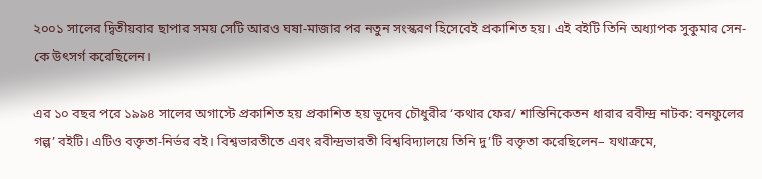২০০১ সালের দ্বিতীয়বার ছাপার সময় সেটি আরও ঘষা-মাজার পর নতুন সংস্করণ হিসেবেই প্রকাশিত হয়। এই বইটি তিনি অধ্যাপক সুকুমার সেন-কে উৎসর্গ করেছিলেন।

এর ১০ বছর পরে ১৯৯৪ সালের অগাস্টে প্রকাশিত হয় প্রকাশিত হয় ভূদেব চৌধুরীর ‘কথার ফের/ শান্তিনিকেতন ধারার রবীন্দ্র নাটক: বনফুলের গল্প’ বইটি। এটিও বক্তৃতা-নির্ভর বই। বিশ্বভারতীতে এবং রবীন্দ্রভারতী বিশ্ববিদ্যালয়ে তিনি দু’টি বক্তৃতা করেছিলেন– যথাক্রমে,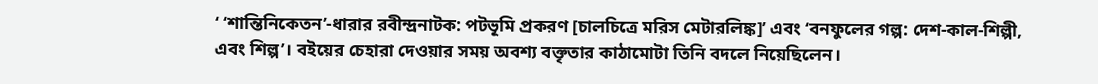‘ ‘শান্তিনিকেতন’-ধারার রবীন্দ্রনাটক: পটভূমি প্রকরণ [চালচিত্রে মরিস মেটারলিঙ্ক]’ এবং ‘বনফুলের গল্প: দেশ-কাল-শিল্পী, এবং শিল্প’। বইয়ের চেহারা দেওয়ার সময় অবশ্য বক্তৃতার কাঠামোটা তিনি বদলে নিয়েছিলেন।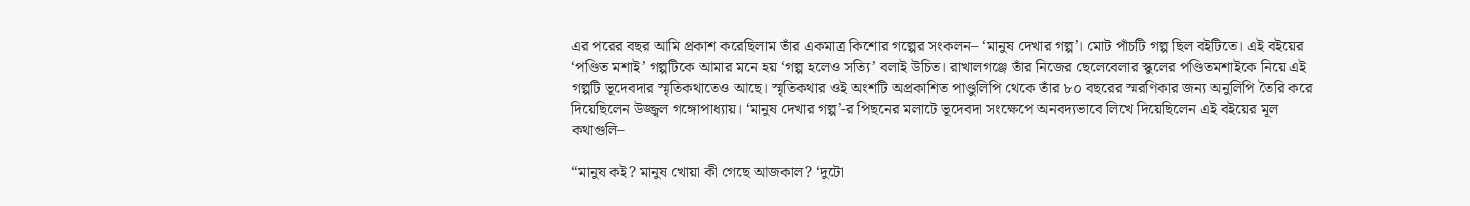এর পরের বছর আমি প্রকাশ করেছিলাম তাঁর একমাত্র কিশোর গল্পের সংকলন– ‘মানুষ দেখার গল্প’। মোট পাঁচটি গল্প ছিল বইটিতে। এই বইয়ের ‘পণ্ডিত মশাই’ গল্পটিকে আমার মনে হয় ‘গল্প হলেও সত্যি’ বলাই উচিত। রাখালগঞ্জে তাঁর নিজের ছেলেবেলার স্কুলের পণ্ডিতমশাইকে নিয়ে এই গল্পটি ভূদেবদার স্মৃতিকথাতেও আছে। স্মৃতিকথার ওই অংশটি অপ্রকাশিত পাণ্ডুলিপি থেকে তাঁর ৮০ বছরের স্মরণিকার জন্য অনুলিপি তৈরি করে দিয়েছিলেন উজ্জ্বল গঙ্গোপাধ্যায়। ‘মানুষ দেখার গল্প’-র পিছনের মলাটে ভূদেবদা সংক্ষেপে অনবদ্যভাবে লিখে দিয়েছিলেন এই বইয়ের মূল কথাগুলি–

“মানুষ কই? মানুষ খোয়া কী গেছে আজকাল? ‘দুটো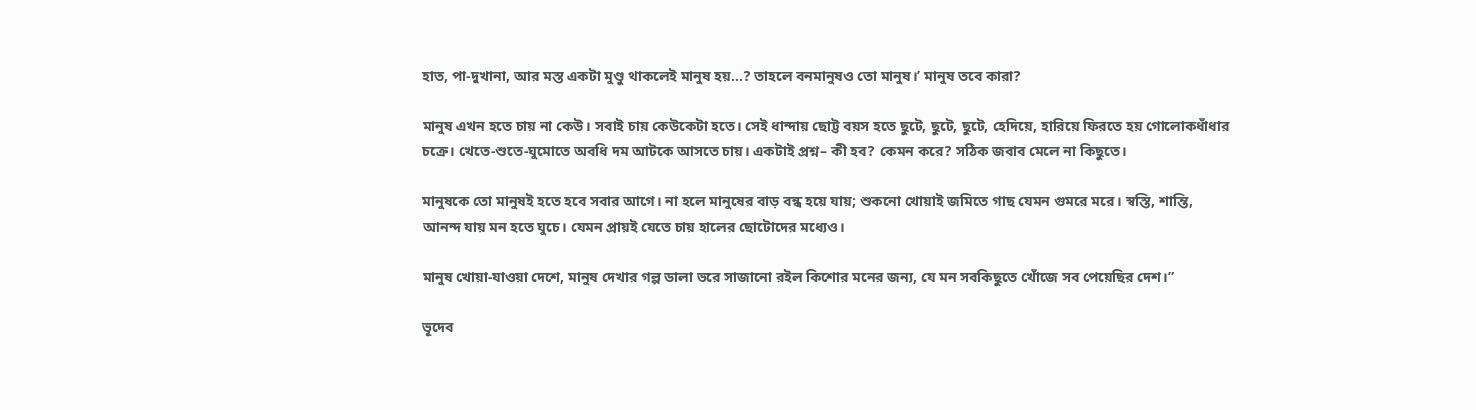হাত, পা-দুখানা, আর মস্ত একটা মুণ্ডু থাকলেই মানুষ হয়…? তাহলে বনমানুষও তো মানুষ।’ মানুষ তবে কারা?

মানুষ এখন হতে চায় না কেউ। সবাই চায় কেউকেটা হতে। সেই ধান্দায় ছোট্ট বয়স হতে ছুটে, ছুটে, ছুটে, হেদিয়ে, হারিয়ে ফিরতে হয় গোলোকধাঁধার চক্রে। খেতে-শুতে-ঘুমোতে অবধি দম আটকে আসতে চায়। একটাই প্রশ্ন– কী হব? কেমন করে? সঠিক জবাব মেলে না কিছুতে।

মানুষকে তো মানুষই হতে হবে সবার আগে। না হলে মানুষের বাড় বন্ধ হয়ে যায়; শুকনো খোয়াই জমিতে গাছ যেমন গুমরে মরে। স্বস্তি, শান্তি, আনন্দ যায় মন হতে ঘুচে। যেমন প্রায়ই যেতে চায় হালের ছোটোদের মধ্যেও।

মানুষ খোয়া-যাওয়া দেশে, মানুষ দেখার গল্প ডালা ভরে সাজানো রইল কিশোর মনের জন্য, যে মন সবকিছুতে খোঁজে সব পেয়েছির দেশ।”

ভূদেব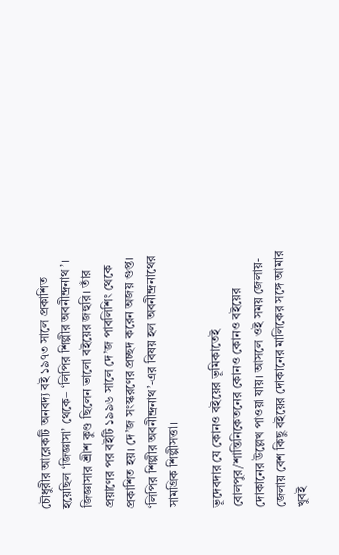চৌধুরীর আরেকটি অনবদ্য বই ১৯৭৩ সালে প্রকাশিত হয়েছিল ‘জিজ্ঞাসা’ থেকে– ‘লিপির শিল্পীর অবনীন্দ্রনাথ’। জিজ্ঞাসার শ্রীশ কুণ্ড ছিলেন ভালো বইয়ের জহুরি। তাঁর প্রয়াণের পর বইটি ১৯৯৬ সালে দে’জ পাবলিশিং থেকে প্রকাশিত হয়। দে’জ সংস্করণের প্রচ্ছদ করেন অজয় গুপ্ত। ‘লিপির শিল্পীর অবনীন্দ্রনাথ’-এর বিষয় হল অবনীন্দ্রনাথের সামগ্রিক শিল্পীসত্তা।

ভূদেবদার যে কোনও বইয়ের ভূমিকাতেই বোলপুর/শান্তিনিকেতনের কোনও কোনও বইয়ের দোকানের উল্লেখ পাওয়া যায়। আসলে ওই সময় জেলায়-জেলায় বেশ কিছু বইয়ের দোকানের মালিকের সঙ্গে আমার খুবই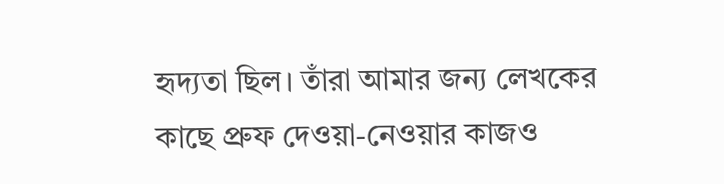হৃদ্যতা ছিল। তাঁরা আমার জন্য লেখকের কাছে প্রুফ দেওয়া-নেওয়ার কাজও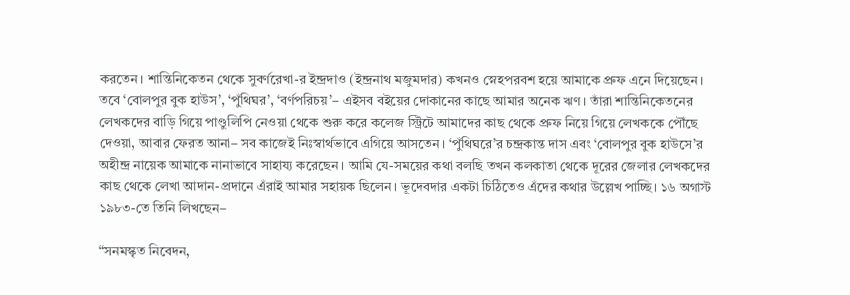করতেন। শান্তিনিকেতন থেকে সুবর্ণরেখা-র ইন্দ্রদাও (ইন্দ্রনাথ মজুমদার) কখনও স্নেহপরবশ হয়ে আমাকে প্রুফ এনে দিয়েছেন। তবে ‘বোলপুর বুক হাউস’, ‘পুঁথিঘর’, ‘বর্ণপরিচয়’– এইসব বইয়ের দোকানের কাছে আমার অনেক ঋণ। তাঁরা শান্তিনিকেতনের লেখকদের বাড়ি গিয়ে পাণ্ডুলিপি নেওয়া থেকে শুরু করে কলেজ স্ট্রিটে আমাদের কাছ থেকে প্রুফ নিয়ে গিয়ে লেখককে পৌঁছে দেওয়া, আবার ফেরত আনা– সব কাজেই নিঃস্বার্থভাবে এগিয়ে আসতেন। ‘পুঁথিঘরে’র চন্দ্রকান্ত দাস এবং ‘বোলপুর বুক হাউসে’র অহীন্দ্র নায়েক আমাকে নানাভাবে সাহায্য করেছেন। আমি যে-সময়ের কথা বলছি তখন কলকাতা থেকে দূরের জেলার লেখকদের কাছ থেকে লেখা আদান-প্রদানে এঁরাই আমার সহায়ক ছিলেন। ভূদেবদার একটা চিঠিতেও এঁদের কথার উল্লেখ পাচ্ছি। ১৬ অগাস্ট ১৯৮৩-তে তিনি লিখছেন–

“সনমস্কৃত নিবেদন,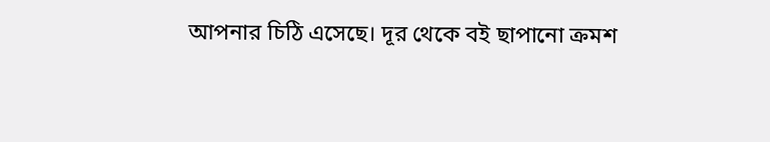আপনার চিঠি এসেছে। দূর থেকে বই ছাপানো ক্রমশ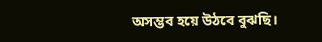অসম্ভব হয়ে উঠবে বুঝছি।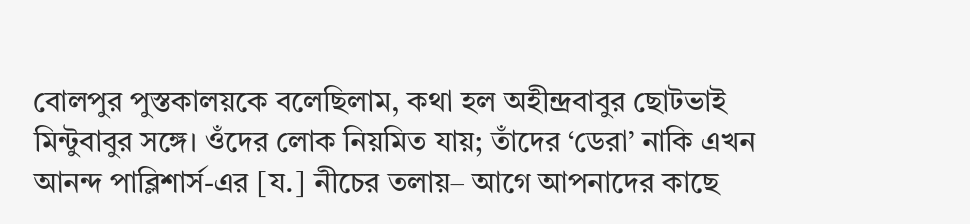বোলপুর পুস্তকালয়কে বলেছিলাম, কথা হল অহীন্দ্রবাবুর ছোটভাই মিন্টুবাবুর সঙ্গে। ওঁদের লোক নিয়মিত যায়; তাঁদের ‘ডেরা’ নাকি এখন আনন্দ পাব্লিশার্স-এর [য.] নীচের তলায়– আগে আপনাদের কাছে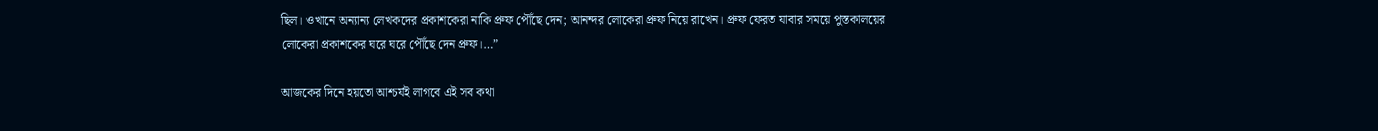ছিল। ওখানে অন্যান্য লেখকদের প্রকাশকেরা নাকি প্রুফ পৌঁছে দেন; আনন্দর লোকেরা প্রুফ নিয়ে রাখেন। প্রুফ ফেরত যাবার সময়ে পুস্তকালয়ের লোকেরা প্রকাশকের ঘরে ঘরে পৌঁছে দেন প্রুফ।…”

আজকের দিনে হয়তো আশ্চর্যই লাগবে এই সব কথা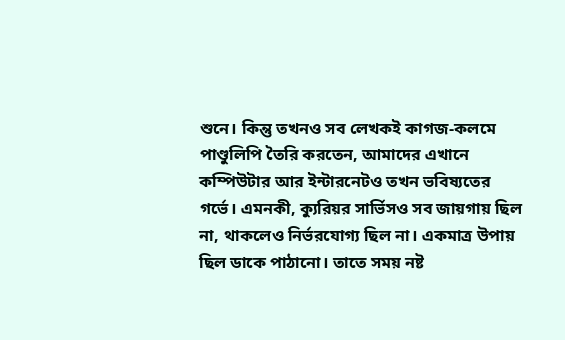শুনে। কিন্তু তখনও সব লেখকই কাগজ-কলমে পাণ্ডুলিপি তৈরি করতেন, আমাদের এখানে কম্পিউটার আর ইন্টারনেটও তখন ভবিষ্যতের গর্ভে। এমনকী, ক্যুরিয়র সার্ভিসও সব জায়গায় ছিল না, থাকলেও নির্ভরযোগ্য ছিল না। একমাত্র উপায় ছিল ডাকে পাঠানো। তাতে সময় নষ্ট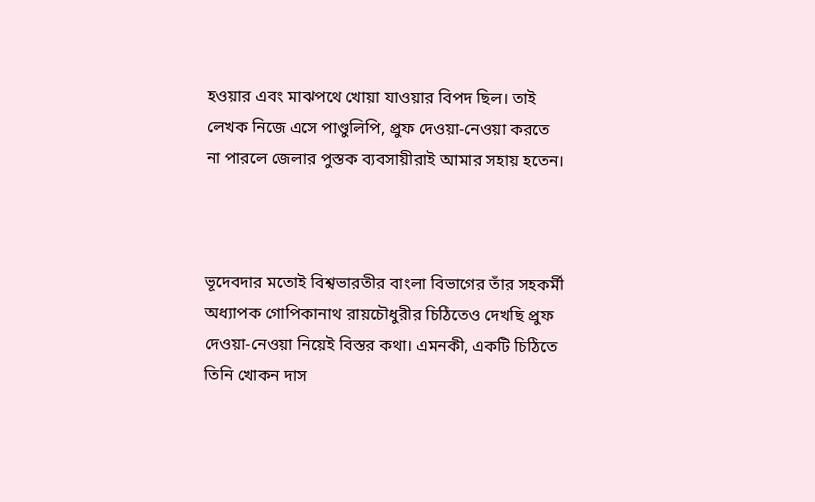হওয়ার এবং মাঝপথে খোয়া যাওয়ার বিপদ ছিল। তাই লেখক নিজে এসে পাণ্ডুলিপি, প্রুফ দেওয়া-নেওয়া করতে না পারলে জেলার পুস্তক ব্যবসায়ীরাই আমার সহায় হতেন।



ভূদেবদার মতোই বিশ্বভারতীর বাংলা বিভাগের তাঁর সহকর্মী অধ্যাপক গোপিকানাথ রায়চৌধুরীর চিঠিতেও দেখছি প্রুফ দেওয়া-নেওয়া নিয়েই বিস্তর কথা। এমনকী, একটি চিঠিতে তিনি খোকন দাস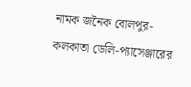নামক জনৈক বোলপুর-কলকাতা ডেলি-প্যাসেঞ্জারের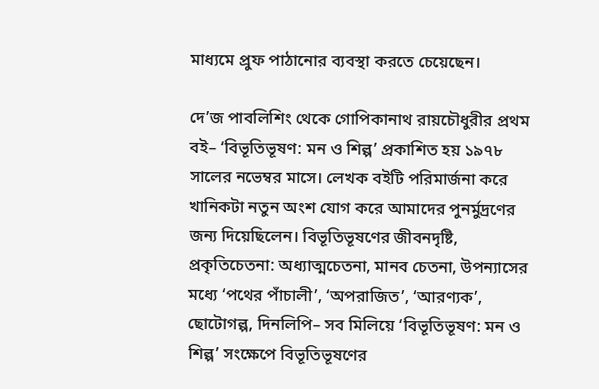মাধ্যমে প্রুফ পাঠানোর ব্যবস্থা করতে চেয়েছেন।

দে’জ পাবলিশিং থেকে গোপিকানাথ রায়চৌধুরীর প্রথম বই– ‘বিভূতিভূষণ: মন ও শিল্প’ প্রকাশিত হয় ১৯৭৮ সালের নভেম্বর মাসে। লেখক বইটি পরিমার্জনা করে খানিকটা নতুন অংশ যোগ করে আমাদের পুনর্মুদ্রণের জন্য দিয়েছিলেন। বিভূতিভূষণের জীবনদৃষ্টি, প্রকৃতিচেতনা: অধ্যাত্মচেতনা, মানব চেতনা, উপন্যাসের মধ্যে ‘পথের পাঁচালী’, ‘অপরাজিত’, ‘আরণ্যক’, ছোটোগল্প, দিনলিপি– সব মিলিয়ে ‘বিভূতিভূষণ: মন ও শিল্প’ সংক্ষেপে বিভূতিভূষণের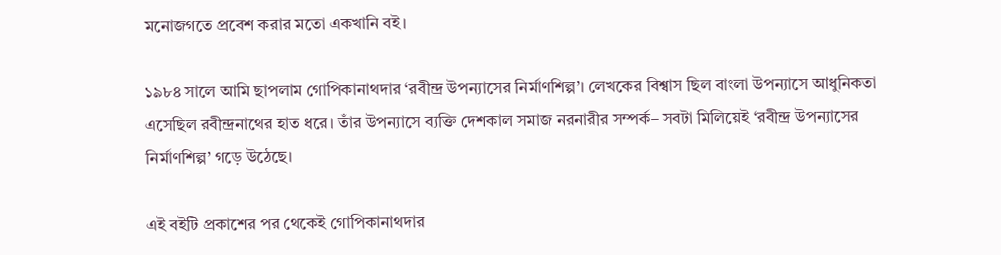মনোজগতে প্রবেশ করার মতো একখানি বই।

১৯৮৪ সালে আমি ছাপলাম গোপিকানাথদার ‘রবীন্দ্র উপন্যাসের নির্মাণশিল্প’। লেখকের বিশ্বাস ছিল বাংলা উপন্যাসে আধুনিকতা এসেছিল রবীন্দ্রনাথের হাত ধরে। তাঁর উপন্যাসে ব্যক্তি দেশকাল সমাজ নরনারীর সম্পর্ক– সবটা মিলিয়েই ‘রবীন্দ্র উপন্যাসের নির্মাণশিল্প’ গড়ে উঠেছে।

এই বইটি প্রকাশের পর থেকেই গোপিকানাথদার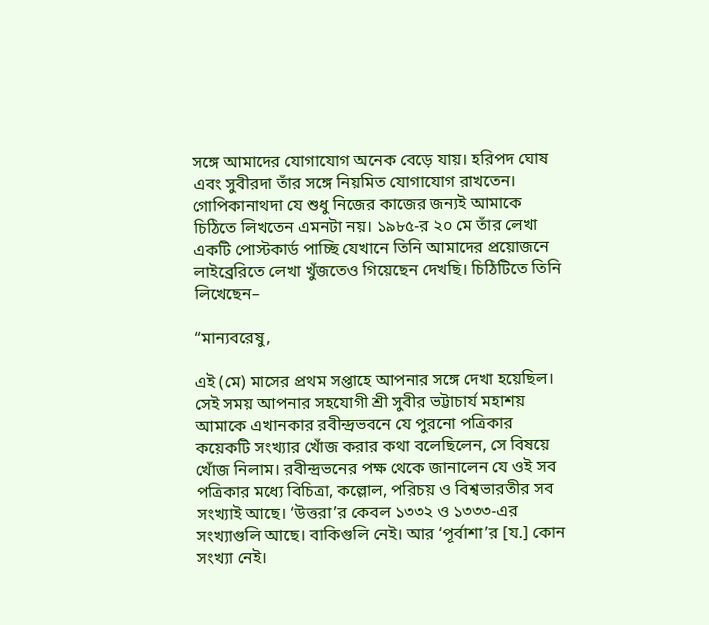সঙ্গে আমাদের যোগাযোগ অনেক বেড়ে যায়। হরিপদ ঘোষ এবং সুবীরদা তাঁর সঙ্গে নিয়মিত যোগাযোগ রাখতেন। গোপিকানাথদা যে শুধু নিজের কাজের জন্যই আমাকে চিঠিতে লিখতেন এমনটা নয়। ১৯৮৫-র ২০ মে তাঁর লেখা একটি পোস্টকার্ড পাচ্ছি যেখানে তিনি আমাদের প্রয়োজনে লাইব্রেরিতে লেখা খুঁজতেও গিয়েছেন দেখছি। চিঠিটিতে তিনি লিখেছেন–

“মান্যবরেষু,

এই (মে) মাসের প্রথম সপ্তাহে আপনার সঙ্গে দেখা হয়েছিল। সেই সময় আপনার সহযোগী শ্রী সুবীর ভট্টাচার্য মহাশয় আমাকে এখানকার রবীন্দ্রভবনে যে পুরনো পত্রিকার কয়েকটি সংখ্যার খোঁজ করার কথা বলেছিলেন, সে বিষয়ে খোঁজ নিলাম। রবীন্দ্রভনের পক্ষ থেকে জানালেন যে ওই সব পত্রিকার মধ্যে বিচিত্রা, কল্লোল, পরিচয় ও বিশ্বভারতীর সব সংখ্যাই আছে। ‘উত্তরা’র কেবল ১৩৩২ ও ১৩৩৩-এর সংখ্যাগুলি আছে। বাকিগুলি নেই। আর ‘পূর্বাশা’র [য.] কোন সংখ্যা নেই।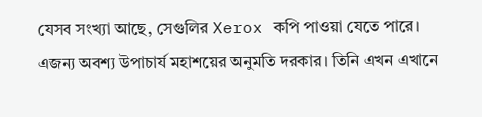যেসব সংখ্যা আছে, সেগুলির Xerox কপি পাওয়া যেতে পারে। এজন্য অবশ্য উপাচার্য মহাশয়ের অনুমতি দরকার। তিনি এখন এখানে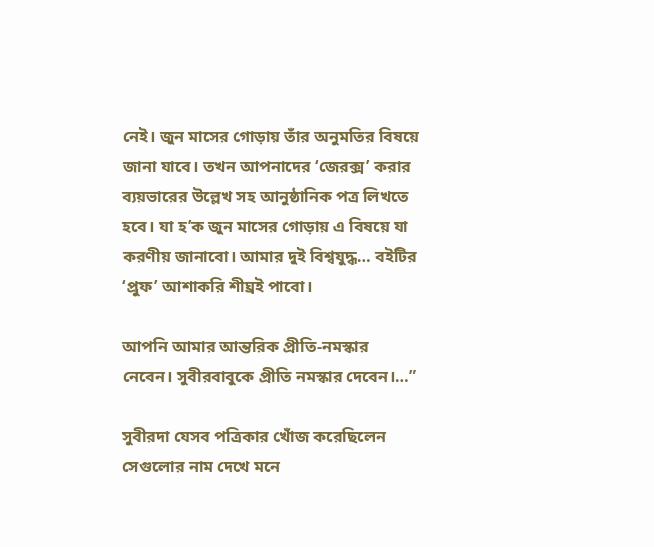নেই। জুন মাসের গোড়ায় তাঁর অনুমতির বিষয়ে জানা যাবে। তখন আপনাদের ‘জেরক্স’ করার ব্যয়ভারের উল্লেখ সহ আনুষ্ঠানিক পত্র লিখতে হবে। যা হ’ক জুন মাসের গোড়ায় এ বিষয়ে যা করণীয় জানাবো। আমার দুই বিশ্বযুদ্ধ… বইটির ‘প্রুফ’ আশাকরি শীঘ্রই পাবো।

আপনি আমার আন্তরিক প্রীতি-নমস্কার নেবেন। সুবীরবাবুকে প্রীতি নমস্কার দেবেন।…”

সুবীরদা যেসব পত্রিকার খোঁজ করেছিলেন সেগুলোর নাম দেখে মনে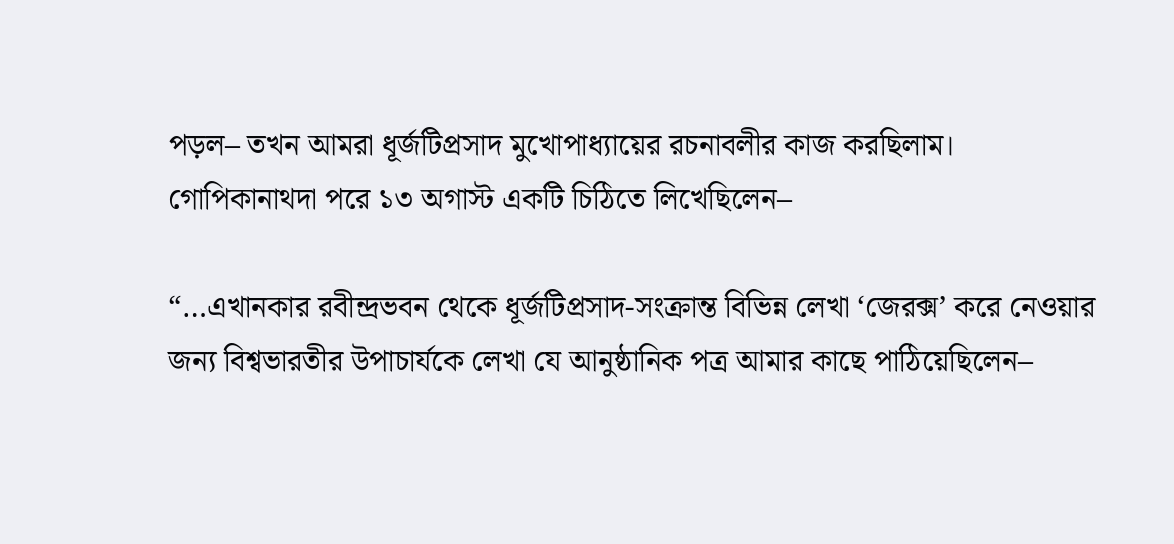পড়ল– তখন আমরা ধূর্জটিপ্রসাদ মুখোপাধ্যায়ের রচনাবলীর কাজ করছিলাম। গোপিকানাথদা পরে ১৩ অগাস্ট একটি চিঠিতে লিখেছিলেন–

“…এখানকার রবীন্দ্রভবন থেকে ধূর্জটিপ্রসাদ-সংক্রান্ত বিভিন্ন লেখা ‘জেরক্স’ করে নেওয়ার জন্য বিশ্বভারতীর উপাচার্যকে লেখা যে আনুষ্ঠানিক পত্র আমার কাছে পাঠিয়েছিলেন–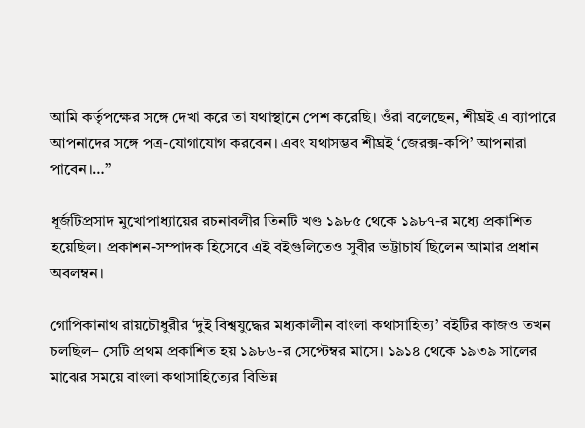আমি কর্তৃপক্ষের সঙ্গে দেখা করে তা যথাস্থানে পেশ করেছি। ওঁরা বলেছেন, শীঘ্রই এ ব্যাপারে আপনাদের সঙ্গে পত্র-যোগাযোগ করবেন। এবং যথাসম্ভব শীঘ্রই ‘জেরক্স-কপি’ আপনারা পাবেন।…”

ধূর্জটিপ্রসাদ মুখোপাধ্যায়ের রচনাবলীর তিনটি খণ্ড ১৯৮৫ থেকে ১৯৮৭-র মধ্যে প্রকাশিত হয়েছিল। প্রকাশন-সম্পাদক হিসেবে এই বইগুলিতেও সুবীর ভট্টাচার্য ছিলেন আমার প্রধান অবলম্বন।

গোপিকানাথ রায়চৌধুরীর ‘দুই বিশ্বযুদ্ধের মধ্যকালীন বাংলা কথাসাহিত্য’ বইটির কাজও তখন চলছিল– সেটি প্রথম প্রকাশিত হয় ১৯৮৬-র সেপ্টেম্বর মাসে। ১৯১৪ থেকে ১৯৩৯ সালের মাঝের সময়ে বাংলা কথাসাহিত্যের বিভিন্ন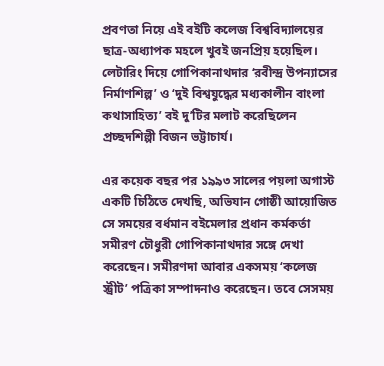প্রবণতা নিয়ে এই বইটি কলেজ বিশ্ববিদ্যালয়ের ছাত্র-অধ্যাপক মহলে খুবই জনপ্রিয় হয়েছিল। লেটারিং দিয়ে গোপিকানাথদার ‘রবীন্দ্র উপন্যাসের নির্মাণশিল্প’ ও ‘দুই বিশ্বযুদ্ধের মধ্যকালীন বাংলা কথাসাহিত্য’ বই দু’টির মলাট করেছিলেন প্রচ্ছদশিল্পী বিজন ভট্টাচার্য।

এর কয়েক বছর পর ১৯৯৩ সালের পয়লা অগাস্ট একটি চিঠিতে দেখছি, অভিযান গোষ্ঠী আয়োজিত সে সময়ের বর্ধমান বইমেলার প্রধান কর্মকর্তা সমীরণ চৌধুরী গোপিকানাথদার সঙ্গে দেখা করেছেন। সমীরণদা আবার একসময় ‘কলেজ স্ট্রীট’ পত্রিকা সম্পাদনাও করেছেন। তবে সেসময়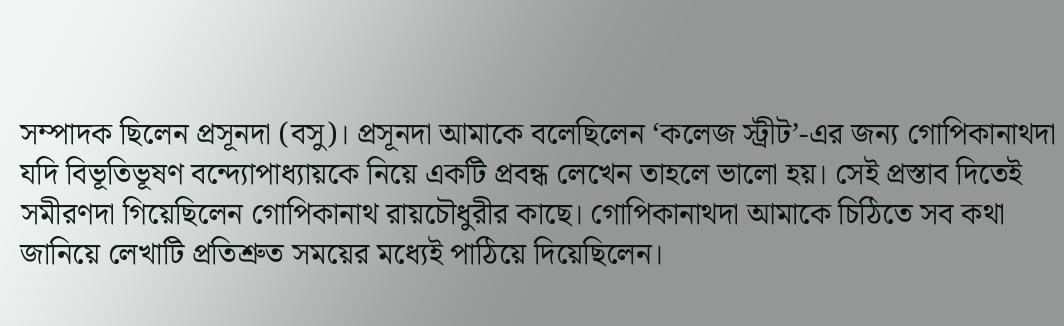সম্পাদক ছিলেন প্রসূনদা (বসু)। প্রসূনদা আমাকে বলেছিলেন ‘কলেজ স্ট্রীট’-এর জন্য গোপিকানাথদা যদি বিভূতিভূষণ বন্দ্যোপাধ্যায়কে নিয়ে একটি প্রবন্ধ লেখেন তাহলে ভালো হয়। সেই প্রস্তাব দিতেই সমীরণদা গিয়েছিলেন গোপিকানাথ রায়চৌধুরীর কাছে। গোপিকানাথদা আমাকে চিঠিতে সব কথা জানিয়ে লেখাটি প্রতিশ্রুত সময়ের মধ্যেই পাঠিয়ে দিয়েছিলেন।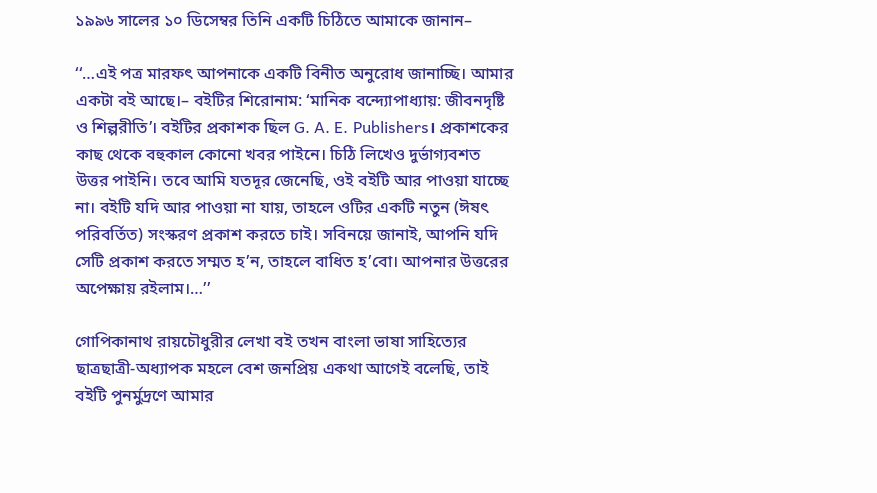১৯৯৬ সালের ১০ ডিসেম্বর তিনি একটি চিঠিতে আমাকে জানান–

‘‘…এই পত্র মারফৎ আপনাকে একটি বিনীত অনুরোধ জানাচ্ছি। আমার একটা বই আছে।– বইটির শিরোনাম: ‘মানিক বন্দ্যোপাধ্যায়: জীবনদৃষ্টি ও শিল্পরীতি’। বইটির প্রকাশক ছিল G. A. E. Publishers। প্রকাশকের কাছ থেকে বহুকাল কোনো খবর পাইনে। চিঠি লিখেও দুর্ভাগ্যবশত উত্তর পাইনি। তবে আমি যতদূর জেনেছি, ওই বইটি আর পাওয়া যাচ্ছে না। বইটি যদি আর পাওয়া না যায়, তাহলে ওটির একটি নতুন (ঈষৎ পরিবর্তিত) সংস্করণ প্রকাশ করতে চাই। সবিনয়ে জানাই, আপনি যদি সেটি প্রকাশ করতে সম্মত হ’ন, তাহলে বাধিত হ’বো। আপনার উত্তরের অপেক্ষায় রইলাম।…’’

গোপিকানাথ রায়চৌধুরীর লেখা বই তখন বাংলা ভাষা সাহিত্যের ছাত্রছাত্রী-অধ্যাপক মহলে বেশ জনপ্রিয় একথা আগেই বলেছি, তাই বইটি পুনর্মুদ্রণে আমার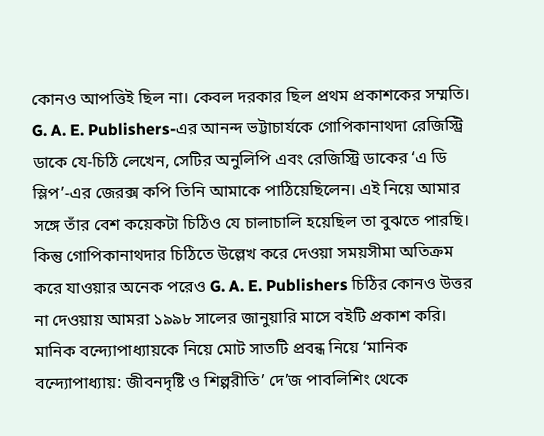কোনও আপত্তিই ছিল না। কেবল দরকার ছিল প্রথম প্রকাশকের সম্মতি। G. A. E. Publishers-এর আনন্দ ভট্টাচার্যকে গোপিকানাথদা রেজিস্ট্রি ডাকে যে-চিঠি লেখেন, সেটির অনুলিপি এবং রেজিস্ট্রি ডাকের ‘এ ডি স্লিপ’-এর জেরক্স কপি তিনি আমাকে পাঠিয়েছিলেন। এই নিয়ে আমার সঙ্গে তাঁর বেশ কয়েকটা চিঠিও যে চালাচালি হয়েছিল তা বুঝতে পারছি। কিন্তু গোপিকানাথদার চিঠিতে উল্লেখ করে দেওয়া সময়সীমা অতিক্রম করে যাওয়ার অনেক পরেও G. A. E. Publishers চিঠির কোনও উত্তর না দেওয়ায় আমরা ১৯৯৮ সালের জানুয়ারি মাসে বইটি প্রকাশ করি। মানিক বন্দ্যোপাধ্যায়কে নিয়ে মোট সাতটি প্রবন্ধ নিয়ে ‘মানিক বন্দ্যোপাধ্যায়: জীবনদৃষ্টি ও শিল্পরীতি’ দে’জ পাবলিশিং থেকে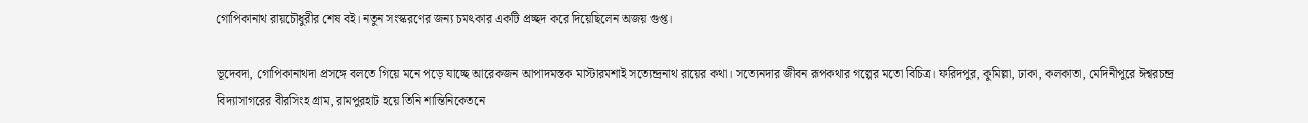গোপিকানাথ রায়চৌধুরীর শেষ বই। নতুন সংস্করণের জন্য চমৎকার একটি প্রচ্ছদ করে দিয়েছিলেন অজয় গুপ্ত।

ভূদেবদা, গোপিকানাথদা প্রসঙ্গে বলতে গিয়ে মনে পড়ে যাচ্ছে আরেকজন আপাদমস্তক মাস্টারমশাই সত্যেন্দ্রনাথ রায়ের কথা। সত্যেনদার জীবন রূপকথার গল্পের মতো বিচিত্র। ফরিদপুর, কুমিল্লা, ঢাকা, কলকাতা, মেদিনীপুরে ঈশ্বরচন্দ্র বিদ্যাসাগরের বীরসিংহ গ্রাম, রামপুরহাট হয়ে তিনি শান্তিনিকেতনে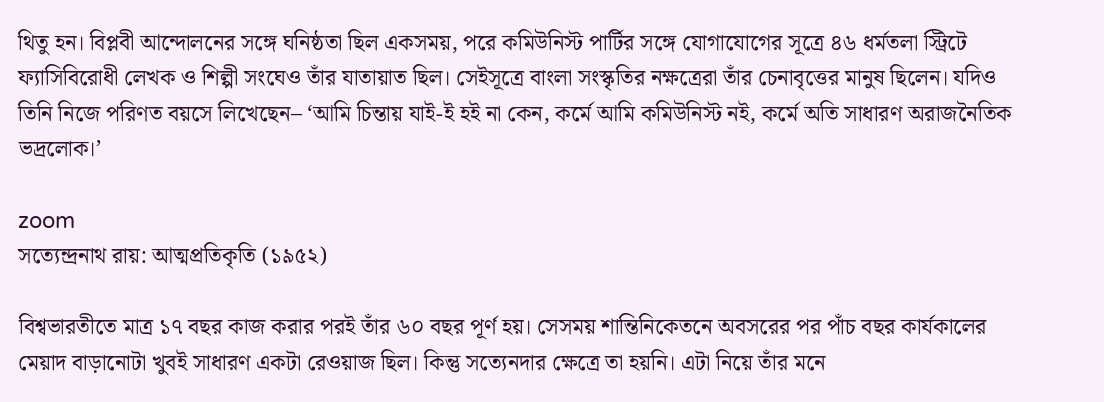থিতু হন। বিপ্লবী আন্দোলনের সঙ্গে ঘনিষ্ঠতা ছিল একসময়, পরে কমিউনিস্ট পার্টির সঙ্গে যোগাযোগের সূত্রে ৪৬ ধর্মতলা স্ট্রিটে ফ্যাসিবিরোধী লেখক ও শিল্পী সংঘেও তাঁর যাতায়াত ছিল। সেইসূত্রে বাংলা সংস্কৃতির নক্ষত্রেরা তাঁর চেনাবৃত্তের মানুষ ছিলেন। যদিও তিনি নিজে পরিণত বয়সে লিখেছেন– ‘আমি চিন্তায় যাই-ই হই না কেন, কর্মে আমি কমিউনিস্ট নই, কর্মে অতি সাধারণ অরাজনৈতিক ভদ্রলোক।’

zoom
সত্যেন্দ্রনাথ রায়: আত্মপ্রতিকৃতি (১৯৫২)

বিশ্বভারতীতে মাত্র ১৭ বছর কাজ করার পরই তাঁর ৬০ বছর পূর্ণ হয়। সেসময় শান্তিনিকেতনে অবসরের পর পাঁচ বছর কার্যকালের মেয়াদ বাড়ানোটা খুবই সাধারণ একটা রেওয়াজ ছিল। কিন্তু সত্যেনদার ক্ষেত্রে তা হয়নি। এটা নিয়ে তাঁর মনে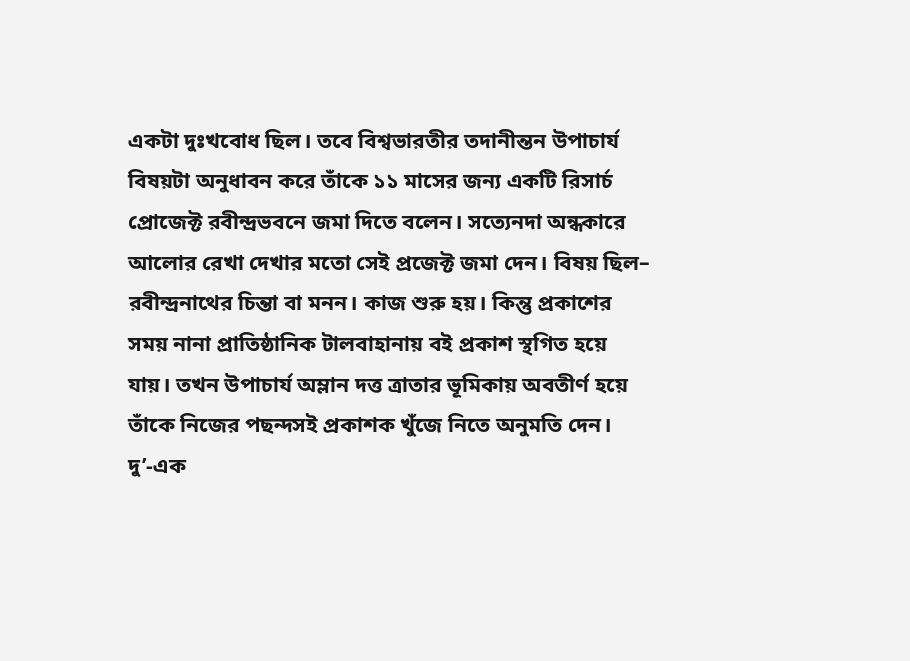একটা দুঃখবোধ ছিল। তবে বিশ্বভারতীর তদানীন্তন উপাচার্য বিষয়টা অনুধাবন করে তাঁকে ১১ মাসের জন্য একটি রিসার্চ প্রোজেক্ট রবীন্দ্রভবনে জমা দিতে বলেন। সত্যেনদা অন্ধকারে আলোর রেখা দেখার মতো সেই প্রজেক্ট জমা দেন। বিষয় ছিল– রবীন্দ্রনাথের চিন্তা বা মনন। কাজ শুরু হয়। কিন্তু প্রকাশের সময় নানা প্রাতিষ্ঠানিক টালবাহানায় বই প্রকাশ স্থগিত হয়ে যায়। তখন উপাচার্য অম্লান দত্ত ত্রাতার ভূমিকায় অবতীর্ণ হয়ে তাঁকে নিজের পছন্দসই প্রকাশক খুঁজে নিতে অনুমতি দেন। দু’-এক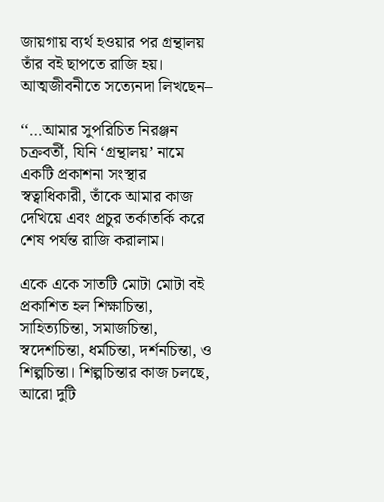জায়গায় ব্যর্থ হওয়ার পর গ্রন্থালয় তাঁর বই ছাপতে রাজি হয়। আত্মজীবনীতে সত্যেনদা লিখছেন–

‘‘…আমার সুপরিচিত নিরঞ্জন চক্রবর্তী, যিনি ‘গ্রন্থালয়’ নামে একটি প্রকাশনা সংস্থার স্বত্বাধিকারী, তাঁকে আমার কাজ দেখিয়ে এবং প্রচুর তর্কাতর্কি করে শেষ পর্যন্ত রাজি করালাম।

একে একে সাতটি মোটা মোটা বই প্রকাশিত হল শিক্ষাচিন্তা, সাহিত্যচিন্তা, সমাজচিন্তা, স্বদেশচিন্তা, ধর্মচিন্তা, দর্শনচিন্তা, ও শিল্পচিন্তা। শিল্পচিন্তার কাজ চলছে, আরো দুটি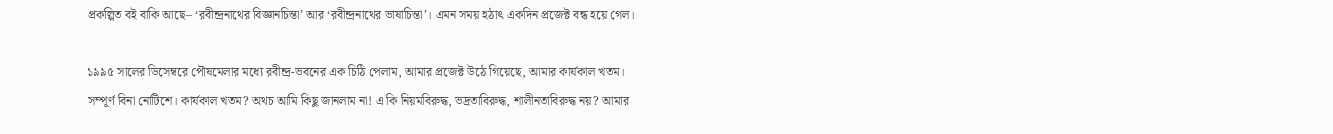প্রকল্পিত বই বাকি আছে– ‘রবীন্দ্রনাথের বিজ্ঞানচিন্তা’ আর ‘রবীন্দ্রনাথের ভাষাচিন্তা’। এমন সময় হঠাৎ একদিন প্রজেক্ট বন্ধ হয়ে গেল।

১৯৯৫ সালের ডিসেম্বরে পৌষমেলার মধ্যে রবীন্দ্র-ভবনের এক চিঠি পেলাম, আমার প্রজেক্ট উঠে গিয়েছে, আমার কার্যকাল খতম। সম্পূর্ণ বিনা নোটিশে। কার্যকাল খতম? অথচ আমি কিছু জানলাম না! এ কি নিয়মবিরুদ্ধ, ভদ্রতাবিরুদ্ধ, শালীনতাবিরুদ্ধ নয়? আমার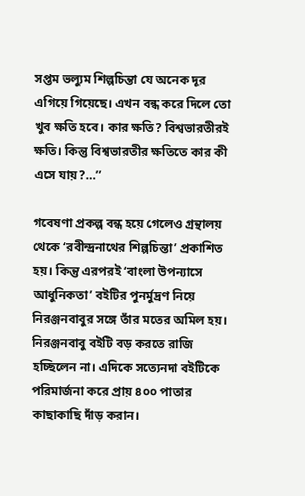সপ্তম ভল্যুম শিল্পচিন্তা যে অনেক দূর এগিয়ে গিয়েছে। এখন বন্ধ করে দিলে তো খুব ক্ষতি হবে। কার ক্ষতি? বিশ্বভারতীরই ক্ষতি। কিন্তু বিশ্বভারতীর ক্ষতিতে কার কী এসে যায়?…’’

গবেষণা প্রকল্প বন্ধ হয়ে গেলেও গ্রন্থালয় থেকে ‘রবীন্দ্রনাথের শিল্পচিন্তা’ প্রকাশিত হয়। কিন্তু এরপরই ‘বাংলা উপন্যাসে আধুনিকতা’ বইটির পুনর্মুদ্রণ নিয়ে নিরঞ্জনবাবুর সঙ্গে তাঁর মতের অমিল হয়। নিরঞ্জনবাবু বইটি বড় করতে রাজি হচ্ছিলেন না। এদিকে সত্যেনদা বইটিকে পরিমার্জনা করে প্রায় ৪০০ পাতার কাছাকাছি দাঁড় করান।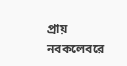প্রায় নবকলেবরে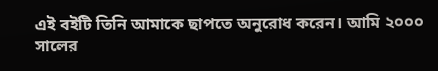এই বইটি তিনি আমাকে ছাপতে অনুরোধ করেন। আমি ২০০০ সালের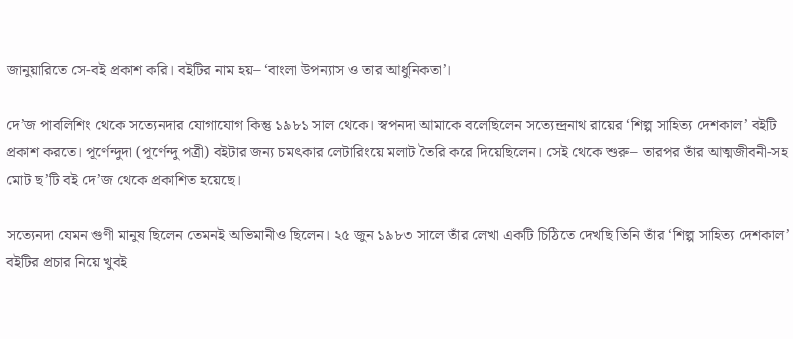জানুয়ারিতে সে-বই প্রকাশ করি। বইটির নাম হয়– ‘বাংলা উপন্যাস ও তার আধুনিকতা’।

দে’জ পাবলিশিং থেকে সত্যেনদার যোগাযোগ কিন্তু ১৯৮১ সাল থেকে। স্বপনদা আমাকে বলেছিলেন সত্যেন্দ্রনাথ রায়ের ‘শিল্প সাহিত্য দেশকাল’ বইটি প্রকাশ করতে। পূর্ণেন্দুদা (পূর্ণেন্দু পত্রী) বইটার জন্য চমৎকার লেটারিংয়ে মলাট তৈরি করে দিয়েছিলেন। সেই থেকে শুরু– তারপর তাঁর আত্মজীবনী-সহ মোট ছ’টি বই দে’জ থেকে প্রকাশিত হয়েছে।

সত্যেনদা যেমন গুণী মানুষ ছিলেন তেমনই অভিমানীও ছিলেন। ২৫ জুন ১৯৮৩ সালে তাঁর লেখা একটি চিঠিতে দেখছি তিনি তাঁর ‘শিল্প সাহিত্য দেশকাল’ বইটির প্রচার নিয়ে খুবই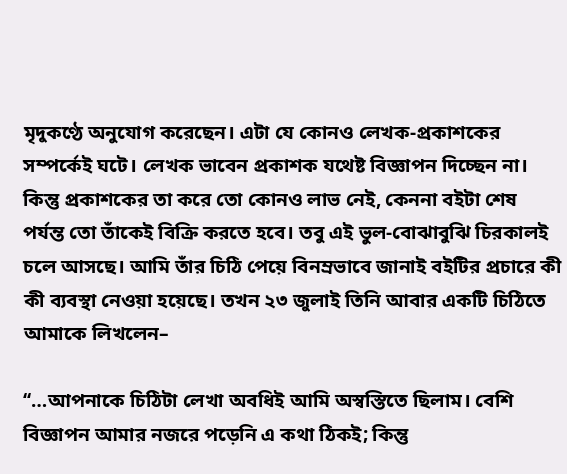মৃদুকণ্ঠে অনুযোগ করেছেন। এটা যে কোনও লেখক-প্রকাশকের সম্পর্কেই ঘটে। লেখক ভাবেন প্রকাশক যথেষ্ট বিজ্ঞাপন দিচ্ছেন না। কিন্তু প্রকাশকের তা করে তো কোনও লাভ নেই, কেননা বইটা শেষ পর্যন্ত তো তাঁকেই বিক্রি করতে হবে। তবু এই ভুল-বোঝাবুঝি চিরকালই চলে আসছে। আমি তাঁর চিঠি পেয়ে বিনম্রভাবে জানাই বইটির প্রচারে কী কী ব্যবস্থা নেওয়া হয়েছে। তখন ২৩ জুলাই তিনি আবার একটি চিঠিতে আমাকে লিখলেন–

‘‘…আপনাকে চিঠিটা লেখা অবধিই আমি অস্বস্তিতে ছিলাম। বেশি বিজ্ঞাপন আমার নজরে পড়েনি এ কথা ঠিকই; কিন্তু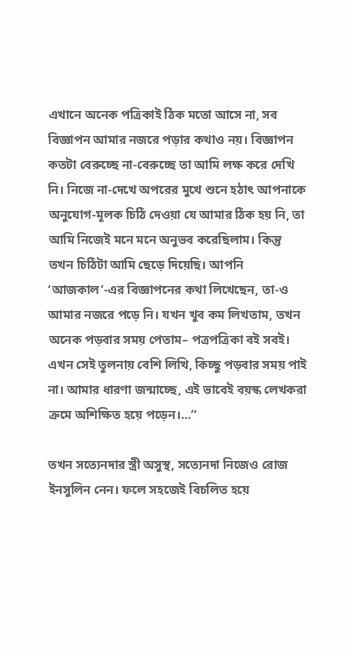এখানে অনেক পত্রিকাই ঠিক মতো আসে না, সব বিজ্ঞাপন আমার নজরে পড়ার কথাও নয়। বিজ্ঞাপন কতটা বেরুচ্ছে না-বেরুচ্ছে তা আমি লক্ষ করে দেখি নি। নিজে না-দেখে অপরের মুখে শুনে হঠাৎ আপনাকে অনুযোগ-মূলক চিঠি দেওয়া যে আমার ঠিক হয় নি, তা আমি নিজেই মনে মনে অনুভব করেছিলাম। কিন্তু তখন চিঠিটা আমি ছেড়ে দিয়েছি। আপনি ‘আজকাল’-এর বিজ্ঞাপনের কথা লিখেছেন, তা-ও আমার নজরে পড়ে নি। যখন খুব কম লিখতাম, তখন অনেক পড়বার সময় পেতাম– পত্রপত্রিকা বই সবই। এখন সেই তুলনায় বেশি লিখি, কিচ্ছু পড়বার সময় পাই না। আমার ধারণা জন্মাচ্ছে, এই ভাবেই বয়স্ক লেখকরা ক্রমে অশিক্ষিত হয়ে পড়েন।…’’

তখন সত্যেনদার স্ত্রী অসুস্থ, সত্যেনদা নিজেও রোজ ইনসুলিন নেন। ফলে সহজেই বিচলিত হয়ে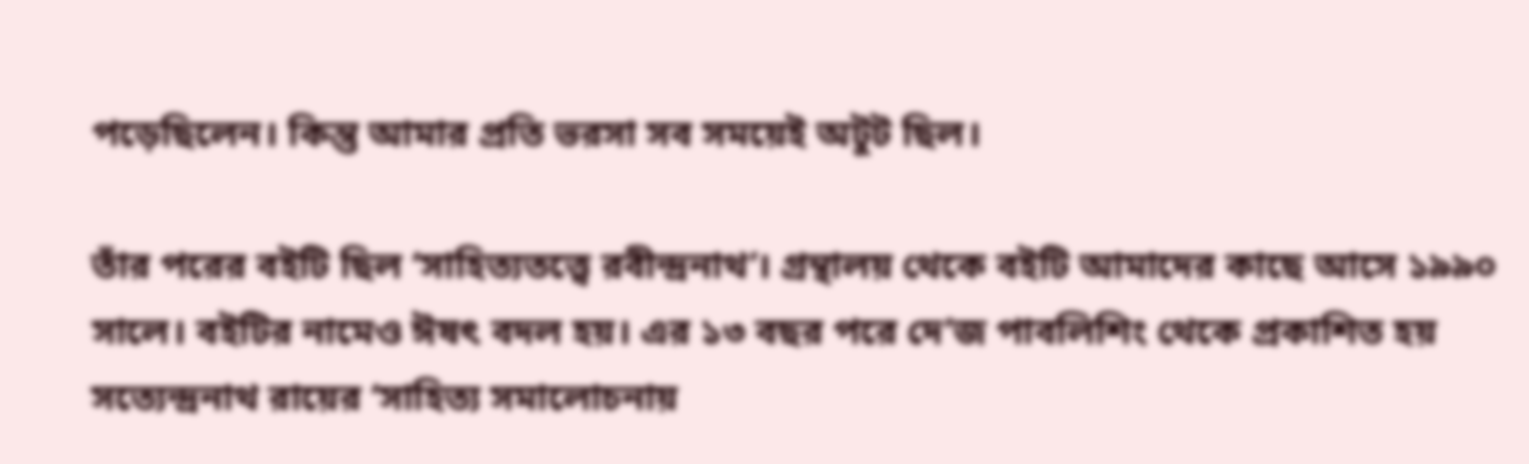পড়েছিলেন। কিন্তু আমার প্রতি ভরসা সব সময়েই অটুট ছিল।

তাঁর পরের বইটি ছিল ‘সাহিত্যতত্ত্বে রবীন্দ্রনাথ’। গ্রন্থালয় থেকে বইটি আমাদের কাছে আসে ১৯৯০ সালে। বইটির নামেও ঈষৎ বদল হয়। এর ১৩ বছর পরে দে’জ পাবলিশিং থেকে প্রকাশিত হয় সত্যেন্দ্রনাথ রায়ের ‘সাহিত্য সমালোচনায়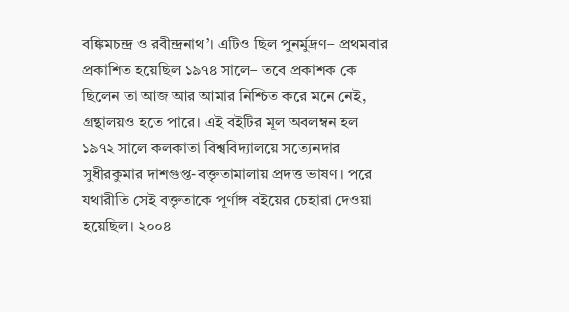বঙ্কিমচন্দ্র ও রবীন্দ্রনাথ’। এটিও ছিল পুনর্মুদ্রণ– প্রথমবার প্রকাশিত হয়েছিল ১৯৭৪ সালে– তবে প্রকাশক কে ছিলেন তা আজ আর আমার নিশ্চিত করে মনে নেই, গ্রন্থালয়ও হতে পারে। এই বইটির মূল অবলম্বন হল ১৯৭২ সালে কলকাতা বিশ্ববিদ্যালয়ে সত্যেনদার সুধীরকুমার দাশগুপ্ত-বক্তৃতামালায় প্রদত্ত ভাষণ। পরে যথারীতি সেই বক্তৃতাকে পূর্ণাঙ্গ বইয়ের চেহারা দেওয়া হয়েছিল। ২০০৪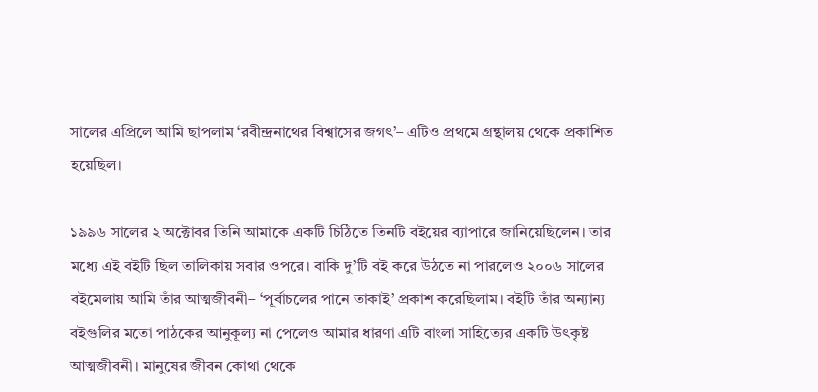সালের এপ্রিলে আমি ছাপলাম ‘রবীন্দ্রনাথের বিশ্বাসের জগৎ’– এটিও প্রথমে গ্রন্থালয় থেকে প্রকাশিত হয়েছিল।

১৯৯৬ সালের ২ অক্টোবর তিনি আমাকে একটি চিঠিতে তিনটি বইয়ের ব্যাপারে জানিয়েছিলেন। তার মধ্যে এই বইটি ছিল তালিকায় সবার ওপরে। বাকি দু’টি বই করে উঠতে না পারলেও ২০০৬ সালের বইমেলায় আমি তাঁর আত্মজীবনী– ‘পূর্বাচলের পানে তাকাই’ প্রকাশ করেছিলাম। বইটি তাঁর অন্যান্য বইগুলির মতো পাঠকের আনুকূল্য না পেলেও আমার ধারণা এটি বাংলা সাহিত্যের একটি উৎকৃষ্ট আত্মজীবনী। মানুষের জীবন কোথা থেকে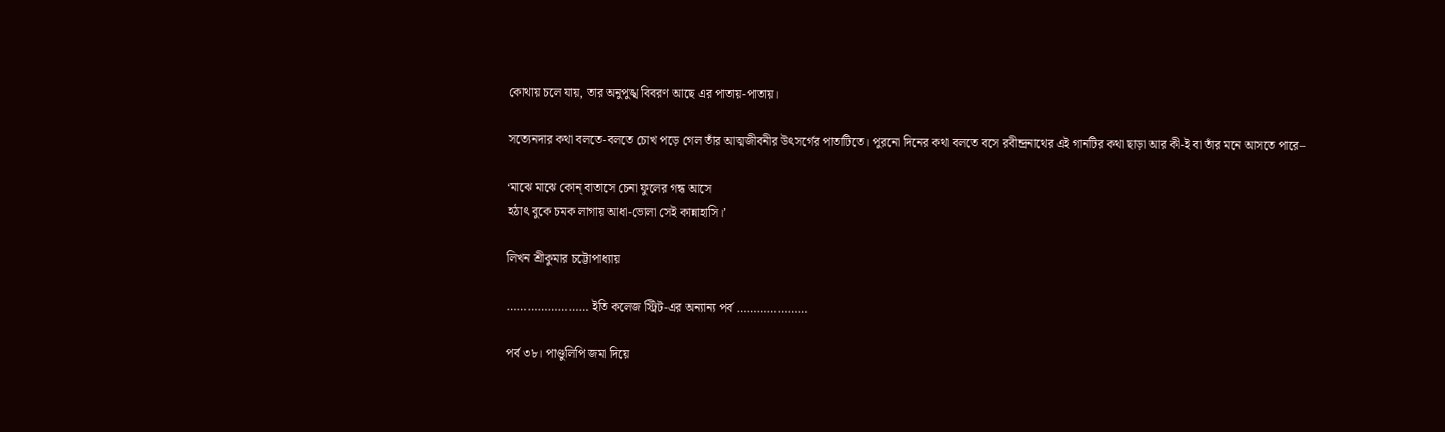কোথায় চলে যায়, তার অনুপুঙ্খ বিবরণ আছে এর পাতায়-পাতায়।

সত্যেনদার কথা বলতে-বলতে চোখ পড়ে গেল তাঁর আত্মজীবনীর উৎসর্গের পাতাটিতে। পুরনো দিনের কথা বলতে বসে রবীন্দ্রনাথের এই গানটির কথা ছাড়া আর কী-ই বা তাঁর মনে আসতে পারে–

‘মাঝে মাঝে কোন্‌ বাতাসে চেনা ফুলের গন্ধ আসে
হঠাৎ বুকে চমক লাগায় আধা-ভোলা সেই কান্নাহাসি।’

লিখন শ্রীকুমার চট্টোপাধ্যায়

…………………… ইতি কলেজ স্ট্রিট-এর অন্যান্য পর্ব …………………

পর্ব ৩৮। পাণ্ডুলিপি জমা দিয়ে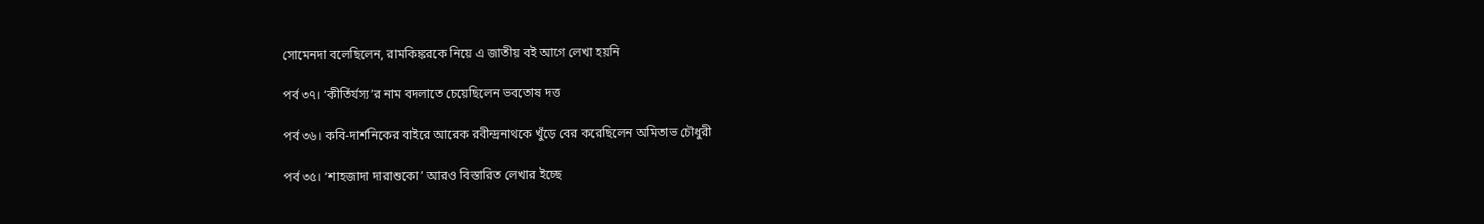সোমেনদা বলেছিলেন, রামকিঙ্করকে নিয়ে এ জাতীয় বই আগে লেখা হয়নি

পর্ব ৩৭। ‘কীর্তির্যস্য’র নাম বদলাতে চেয়েছিলেন ভবতোষ দত্ত

পর্ব ৩৬। কবি-দার্শনিকের বাইরে আরেক রবীন্দ্রনাথকে খুঁড়ে বের করেছিলেন অমিতাভ চৌধুরী

পর্ব ৩৫। ‘শাহজাদা দারাশুকো’ আরও বিস্তারিত লেখার ইচ্ছে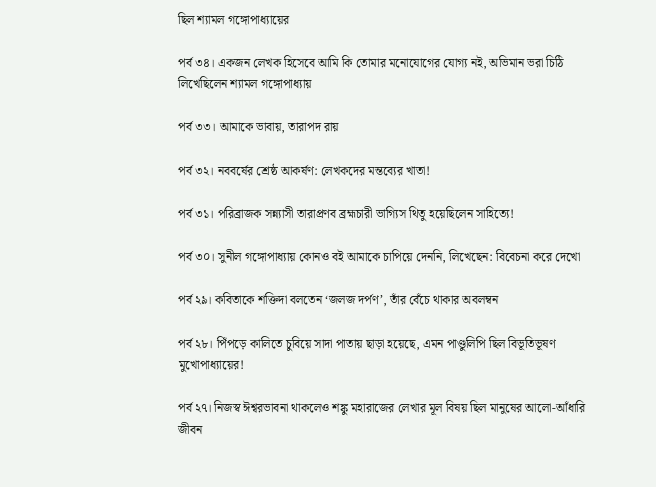ছিল শ্যামল গঙ্গোপাধ্যায়ের

পর্ব ৩৪। একজন লেখক হিসেবে আমি কি তোমার মনোযোগের যোগ্য নই, অভিমান ভরা চিঠি লিখেছিলেন শ্যামল গঙ্গোপাধ্যায়

পর্ব ৩৩। আমাকে ভাবায়, তারাপদ রায়

পর্ব ৩২। নববর্ষের শ্রেষ্ঠ আকর্ষণ: লেখকদের মন্তব্যের খাতা!

পর্ব ৩১। পরিব্রাজক সন্ন্যাসী তারাপ্রণব ব্রহ্মচারী ভাগ্যিস থিতু হয়েছিলেন সাহিত্যে!

পর্ব ৩০। সুনীল গঙ্গোপাধ্যায় কোনও বই আমাকে চাপিয়ে দেননি, লিখেছেন: বিবেচনা করে দেখো

পর্ব ২৯। কবিতাকে শক্তিদা বলতেন ‘জলজ দর্পণ’, তাঁর বেঁচে থাকার অবলম্বন

পর্ব ২৮। পিঁপড়ে কালিতে চুবিয়ে সাদা পাতায় ছাড়া হয়েছে, এমন পাণ্ডুলিপি ছিল বিভূতিভূষণ মুখোপাধ্যায়ের!

পর্ব ২৭। নিজস্ব ঈশ্বরভাবনা থাকলেও শঙ্কু মহারাজের লেখার মূল বিষয় ছিল মানুষের আলো-আঁধারি জীবন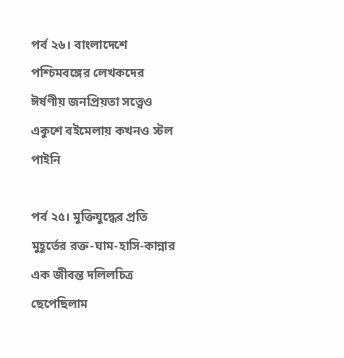পর্ব ২৬। বাংলাদেশে পশ্চিমবঙ্গের লেখকদের ঈর্ষণীয় জনপ্রিয়তা সত্ত্বেও একুশে বইমেলায় কখনও স্টল পাইনি

পর্ব ২৫। মুক্তিযুদ্ধের প্রতি মুহূর্তের রক্ত-ঘাম-হাসি-কান্নার এক জীবন্ত দলিলচিত্র ছেপেছিলাম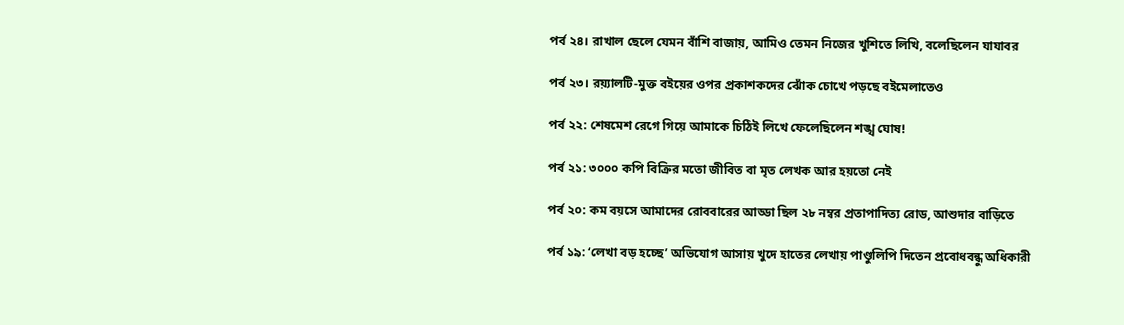পর্ব ২৪। রাখাল ছেলে যেমন বাঁশি বাজায়, আমিও তেমন নিজের খুশিতে লিখি, বলেছিলেন যাযাবর

পর্ব ২৩। রয়্যালটি-মুক্ত বইয়ের ওপর প্রকাশকদের ঝোঁক চোখে পড়ছে বইমেলাতেও

পর্ব ২২: শেষমেশ রেগে গিয়ে আমাকে চিঠিই লিখে ফেলেছিলেন শঙ্খ ঘোষ!

পর্ব ২১: ৩০০০ কপি বিক্রির মতো জীবিত বা মৃত লেখক আর হয়তো নেই

পর্ব ২০: কম বয়সে আমাদের রোববারের আড্ডা ছিল ২৮ নম্বর প্রতাপাদিত্য রোড, আশুদার বাড়িতে

পর্ব ১৯: ‘লেখা বড় হচ্ছে’ অভিযোগ আসায় খুদে হাতের লেখায় পাণ্ডুলিপি দিতেন প্রবোধবন্ধু অধিকারী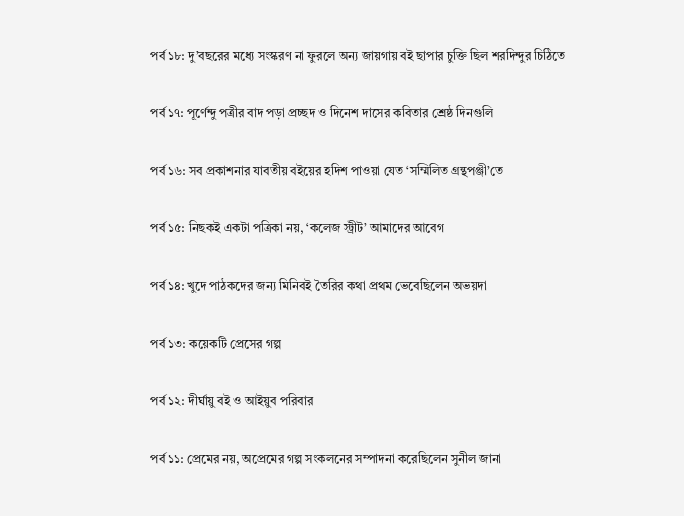পর্ব ১৮: দু’বছরের মধ্যে সংস্করণ না ফুরলে অন্য জায়গায় বই ছাপার চুক্তি ছিল শরদিন্দুর চিঠিতে

পর্ব ১৭: পূর্ণেন্দু পত্রীর বাদ পড়া প্রচ্ছদ ও দিনেশ দাসের কবিতার শ্রেষ্ঠ দিনগুলি

পর্ব ১৬: সব প্রকাশনার যাবতীয় বইয়ের হদিশ পাওয়া যেত ‘সম্মিলিত গ্রন্থপঞ্জী’তে

পর্ব ১৫: নিছকই একটা পত্রিকা নয়, ‘কলেজ স্ট্রীট’ আমাদের আবেগ

পর্ব ১৪: খুদে পাঠকদের জন্য মিনিবই তৈরির কথা প্রথম ভেবেছিলেন অভয়দা

পর্ব ১৩: কয়েকটি প্রেসের গল্প

পর্ব ১২: দীর্ঘায়ু বই ও আইয়ুব পরিবার

পর্ব ১১: প্রেমের নয়, অপ্রেমের গল্প সংকলনের সম্পাদনা করেছিলেন সুনীল জানা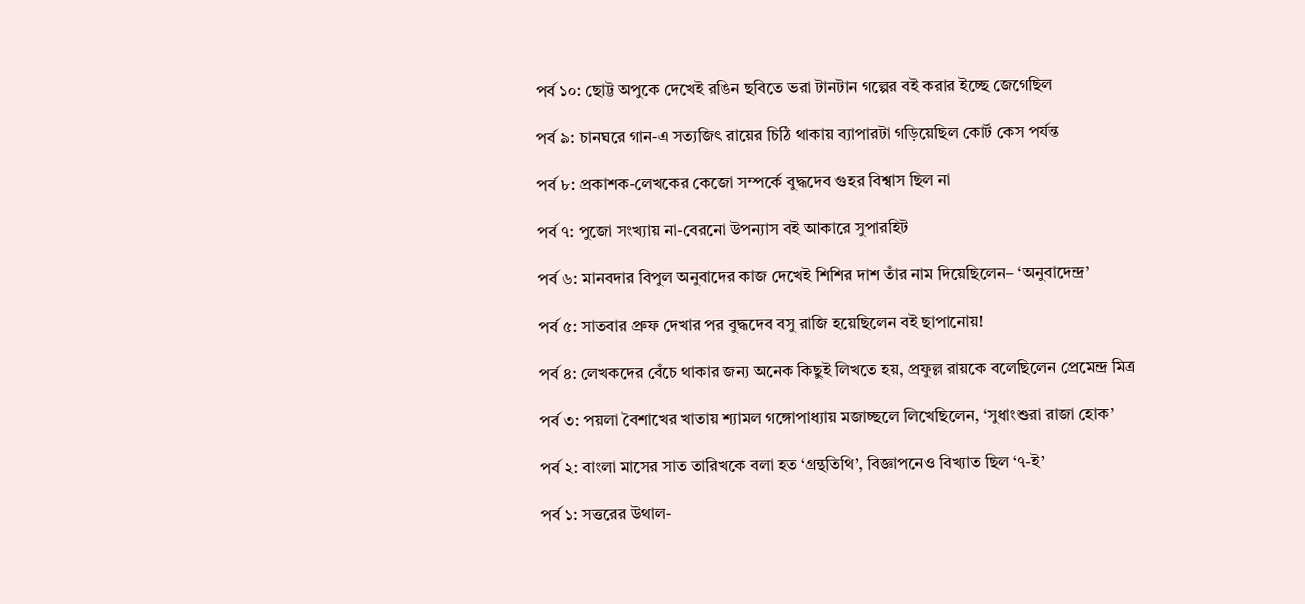পর্ব ১০: ছোট্ট অপুকে দেখেই রঙিন ছবিতে ভরা টানটান গল্পের বই করার ইচ্ছে জেগেছিল

পর্ব ৯: চানঘরে গান-এ সত্যজিৎ রায়ের চিঠি থাকায় ব্যাপারটা গড়িয়েছিল কোর্ট কেস পর্যন্ত

পর্ব ৮: প্রকাশক-লেখকের কেজো সম্পর্কে বুদ্ধদেব গুহর বিশ্বাস ছিল না

পর্ব ৭: পুজো সংখ্যায় না-বেরনো উপন্যাস বই আকারে সুপারহিট

পর্ব ৬: মানবদার বিপুল অনুবাদের কাজ দেখেই শিশির দাশ তাঁর নাম দিয়েছিলেন– ‘অনুবাদেন্দ্র’

পর্ব ৫: সাতবার প্রুফ দেখার পর বুদ্ধদেব বসু রাজি হয়েছিলেন বই ছাপানোয়!

পর্ব ৪: লেখকদের বেঁচে থাকার জন্য অনেক কিছুই লিখতে হয়, প্রফুল্ল রায়কে বলেছিলেন প্রেমেন্দ্র মিত্র

পর্ব ৩: পয়লা বৈশাখের খাতায় শ্যামল গঙ্গোপাধ্যায় মজাচ্ছলে লিখেছিলেন, ‘সুধাংশুরা রাজা হোক’

পর্ব ২: বাংলা মাসের সাত তারিখকে বলা হত ‘গ্রন্থতিথি’, বিজ্ঞাপনেও বিখ্যাত ছিল ‘৭-ই’

পর্ব ১: সত্তরের উথাল-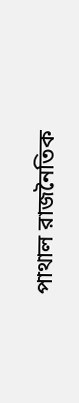পাথাল রাজনৈতিক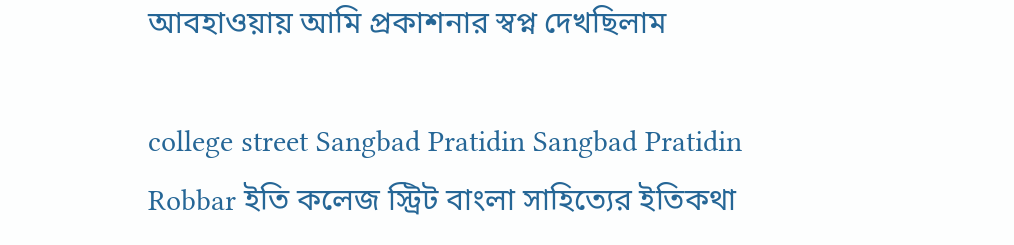আবহাওয়ায় আমি প্রকাশনার স্বপ্ন দেখছিলাম

college street Sangbad Pratidin Sangbad Pratidin Robbar ইতি কলেজ স্ট্রিট বাংলা সাহিত্যের ইতিকথা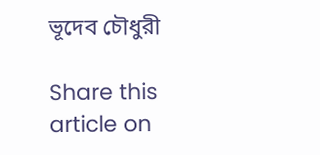ভূদেব চৌধুরী

Share this article on